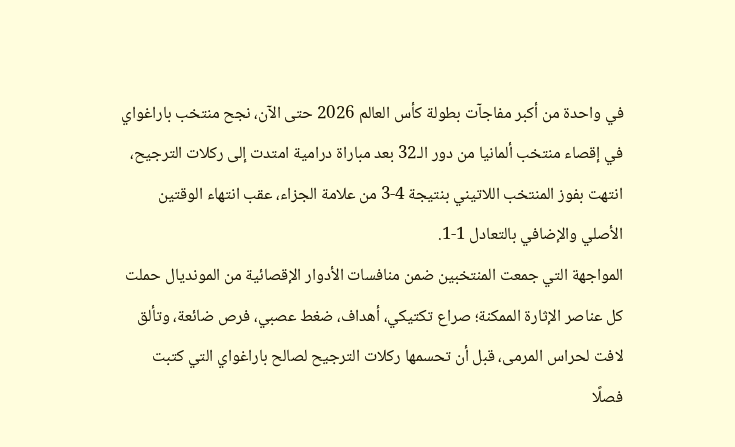في واحدة من أكبر مفاجآت بطولة كأس العالم 2026 حتى الآن، نجح منتخب باراغواي في إقصاء منتخب ألمانيا من دور الـ32 بعد مباراة درامية امتدت إلى ركلات الترجيح، انتهت بفوز المنتخب اللاتيني بنتيجة 4-3 من علامة الجزاء، عقب انتهاء الوقتين الأصلي والإضافي بالتعادل 1-1.
المواجهة التي جمعت المنتخبين ضمن منافسات الأدوار الإقصائية من المونديال حملت كل عناصر الإثارة الممكنة؛ صراع تكتيكي، أهداف، ضغط عصبي، فرص ضائعة، وتألق لافت لحراس المرمى، قبل أن تحسمها ركلات الترجيح لصالح باراغواي التي كتبت فصلًا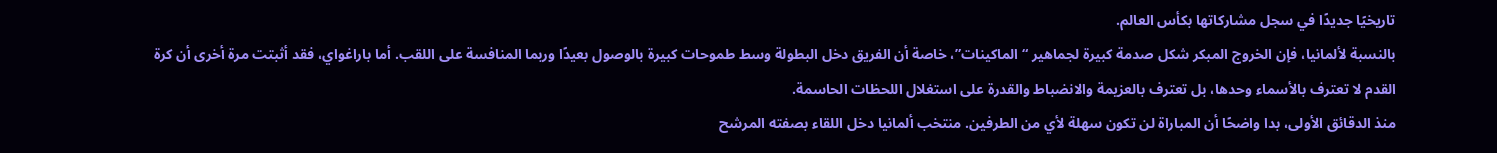تاريخيًا جديدًا في سجل مشاركاتها بكأس العالم.
بالنسبة لألمانيا، فإن الخروج المبكر شكل صدمة كبيرة لجماهير “الماكينات”، خاصة أن الفريق دخل البطولة وسط طموحات كبيرة بالوصول بعيدًا وربما المنافسة على اللقب. أما باراغواي، فقد أثبتت مرة أخرى أن كرة القدم لا تعترف بالأسماء وحدها، بل تعترف بالعزيمة والانضباط والقدرة على استغلال اللحظات الحاسمة.
منذ الدقائق الأولى، بدا واضحًا أن المباراة لن تكون سهلة لأي من الطرفين. منتخب ألمانيا دخل اللقاء بصفته المرشح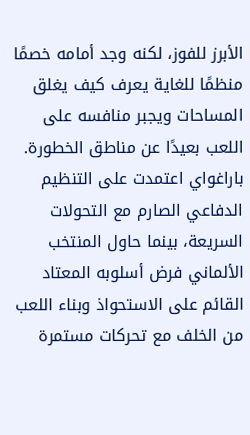الأبرز للفوز، لكنه وجد أمامه خصمًا منظمًا للغاية يعرف كيف يغلق المساحات ويجبر منافسه على اللعب بعيدًا عن مناطق الخطورة.
باراغواي اعتمدت على التنظيم الدفاعي الصارم مع التحولات السريعة، بينما حاول المنتخب الألماني فرض أسلوبه المعتاد القائم على الاستحواذ وبناء اللعب من الخلف مع تحركات مستمرة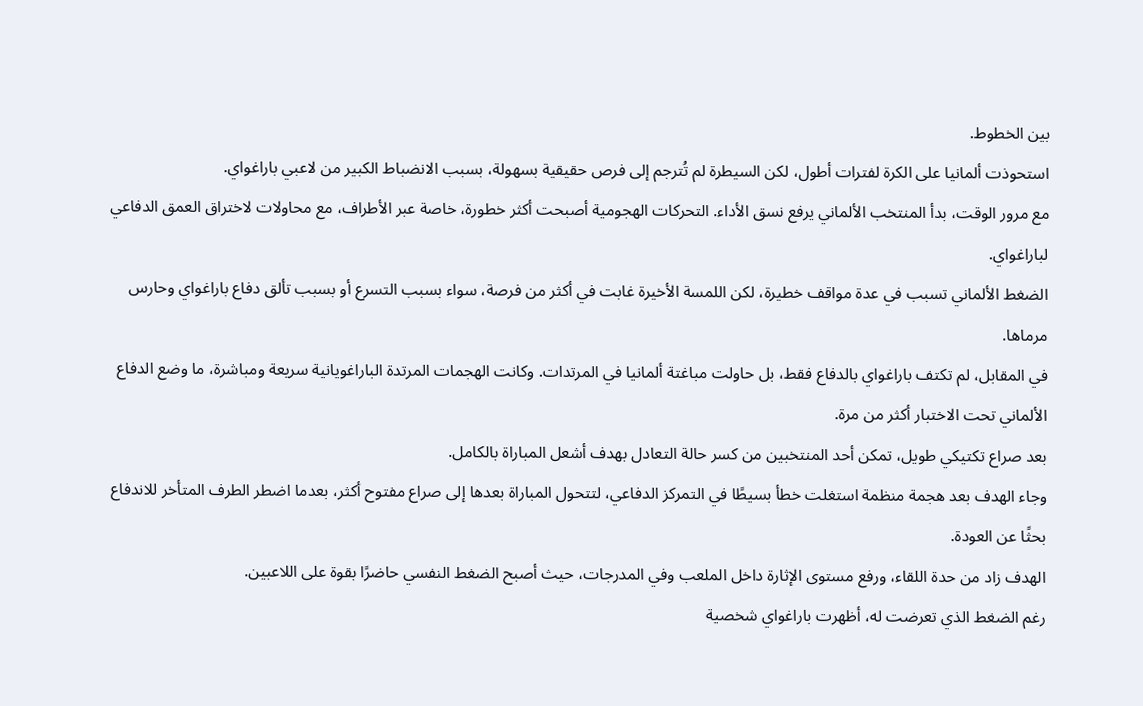بين الخطوط.
استحوذت ألمانيا على الكرة لفترات أطول، لكن السيطرة لم تُترجم إلى فرص حقيقية بسهولة، بسبب الانضباط الكبير من لاعبي باراغواي.
مع مرور الوقت، بدأ المنتخب الألماني يرفع نسق الأداء. التحركات الهجومية أصبحت أكثر خطورة، خاصة عبر الأطراف، مع محاولات لاختراق العمق الدفاعي لباراغواي.
الضغط الألماني تسبب في عدة مواقف خطيرة، لكن اللمسة الأخيرة غابت في أكثر من فرصة، سواء بسبب التسرع أو بسبب تألق دفاع باراغواي وحارس مرماها.
في المقابل، لم تكتف باراغواي بالدفاع فقط، بل حاولت مباغتة ألمانيا في المرتدات. وكانت الهجمات المرتدة الباراغويانية سريعة ومباشرة، ما وضع الدفاع الألماني تحت الاختبار أكثر من مرة.
بعد صراع تكتيكي طويل، تمكن أحد المنتخبين من كسر حالة التعادل بهدف أشعل المباراة بالكامل.
وجاء الهدف بعد هجمة منظمة استغلت خطأ بسيطًا في التمركز الدفاعي، لتتحول المباراة بعدها إلى صراع مفتوح أكثر، بعدما اضطر الطرف المتأخر للاندفاع بحثًا عن العودة.
الهدف زاد من حدة اللقاء، ورفع مستوى الإثارة داخل الملعب وفي المدرجات، حيث أصبح الضغط النفسي حاضرًا بقوة على اللاعبين.
رغم الضغط الذي تعرضت له، أظهرت باراغواي شخصية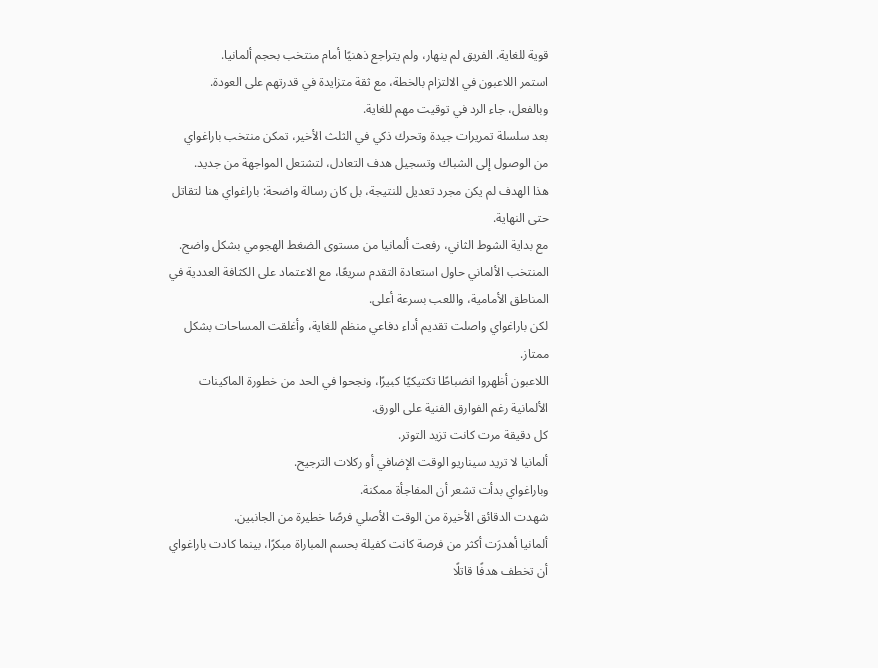قوية للغاية. الفريق لم ينهار، ولم يتراجع ذهنيًا أمام منتخب بحجم ألمانيا.
استمر اللاعبون في الالتزام بالخطة، مع ثقة متزايدة في قدرتهم على العودة.
وبالفعل، جاء الرد في توقيت مهم للغاية.
بعد سلسلة تمريرات جيدة وتحرك ذكي في الثلث الأخير، تمكن منتخب باراغواي من الوصول إلى الشباك وتسجيل هدف التعادل، لتشتعل المواجهة من جديد.
هذا الهدف لم يكن مجرد تعديل للنتيجة، بل كان رسالة واضحة: باراغواي هنا لتقاتل حتى النهاية.
مع بداية الشوط الثاني، رفعت ألمانيا من مستوى الضغط الهجومي بشكل واضح.
المنتخب الألماني حاول استعادة التقدم سريعًا، مع الاعتماد على الكثافة العددية في المناطق الأمامية، واللعب بسرعة أعلى.
لكن باراغواي واصلت تقديم أداء دفاعي منظم للغاية، وأغلقت المساحات بشكل ممتاز.
اللاعبون أظهروا انضباطًا تكتيكيًا كبيرًا، ونجحوا في الحد من خطورة الماكينات الألمانية رغم الفوارق الفنية على الورق.
كل دقيقة مرت كانت تزيد التوتر.
ألمانيا لا تريد سيناريو الوقت الإضافي أو ركلات الترجيح.
وباراغواي بدأت تشعر أن المفاجأة ممكنة.
شهدت الدقائق الأخيرة من الوقت الأصلي فرصًا خطيرة من الجانبين.
ألمانيا أهدرَت أكثر من فرصة كانت كفيلة بحسم المباراة مبكرًا، بينما كادت باراغواي أن تخطف هدفًا قاتلًا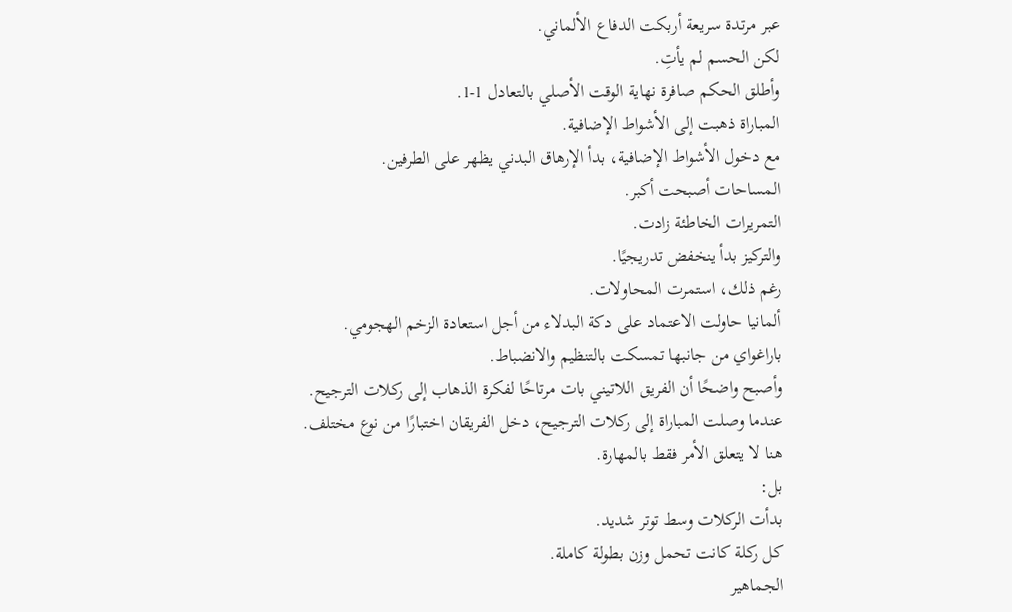عبر مرتدة سريعة أربكت الدفاع الألماني.
لكن الحسم لم يأتِ.
وأطلق الحكم صافرة نهاية الوقت الأصلي بالتعادل 1-1.
المباراة ذهبت إلى الأشواط الإضافية.
مع دخول الأشواط الإضافية، بدأ الإرهاق البدني يظهر على الطرفين.
المساحات أصبحت أكبر.
التمريرات الخاطئة زادت.
والتركيز بدأ ينخفض تدريجيًا.
رغم ذلك، استمرت المحاولات.
ألمانيا حاولت الاعتماد على دكة البدلاء من أجل استعادة الزخم الهجومي.
باراغواي من جانبها تمسكت بالتنظيم والانضباط.
وأصبح واضحًا أن الفريق اللاتيني بات مرتاحًا لفكرة الذهاب إلى ركلات الترجيح.
عندما وصلت المباراة إلى ركلات الترجيح، دخل الفريقان اختبارًا من نوع مختلف.
هنا لا يتعلق الأمر فقط بالمهارة.
بل:
بدأت الركلات وسط توتر شديد.
كل ركلة كانت تحمل وزن بطولة كاملة.
الجماهير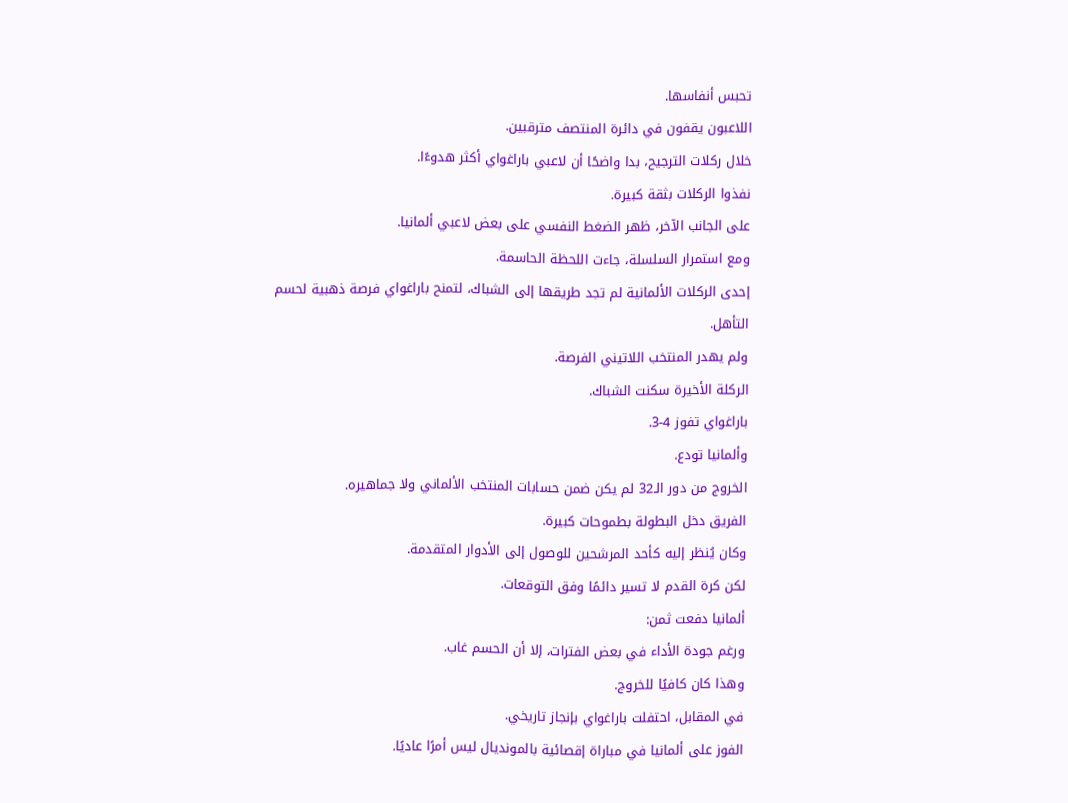تحبس أنفاسها.
اللاعبون يقفون في دائرة المنتصف مترقبين.
خلال ركلات الترجيح، بدا واضحًا أن لاعبي باراغواي أكثر هدوءًا.
نفذوا الركلات بثقة كبيرة.
على الجانب الآخر، ظهر الضغط النفسي على بعض لاعبي ألمانيا.
ومع استمرار السلسلة، جاءت اللحظة الحاسمة.
إحدى الركلات الألمانية لم تجد طريقها إلى الشباك، لتمنح باراغواي فرصة ذهبية لحسم التأهل.
ولم يهدر المنتخب اللاتيني الفرصة.
الركلة الأخيرة سكنت الشباك.
باراغواي تفوز 4-3.
وألمانيا تودع.
الخروج من دور الـ32 لم يكن ضمن حسابات المنتخب الألماني ولا جماهيره.
الفريق دخل البطولة بطموحات كبيرة.
وكان يُنظر إليه كأحد المرشحين للوصول إلى الأدوار المتقدمة.
لكن كرة القدم لا تسير دائمًا وفق التوقعات.
ألمانيا دفعت ثمن:
ورغم جودة الأداء في بعض الفترات، إلا أن الحسم غاب.
وهذا كان كافيًا للخروج.
في المقابل، احتفلت باراغواي بإنجاز تاريخي.
الفوز على ألمانيا في مباراة إقصائية بالمونديال ليس أمرًا عاديًا.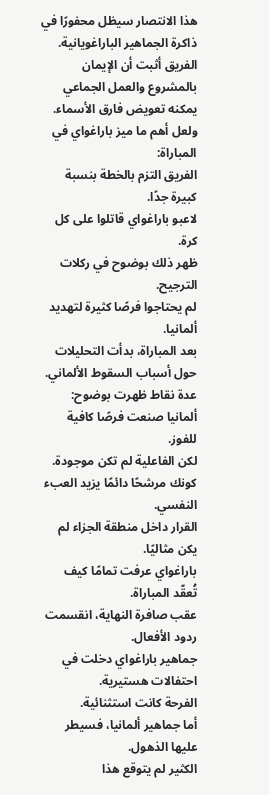هذا الانتصار سيظل محفورًا في ذاكرة الجماهير الباراغويانية.
الفريق أثبت أن الإيمان بالمشروع والعمل الجماعي يمكنه تعويض فارق الأسماء.
ولعل أهم ما ميز باراغواي في المباراة:
الفريق التزم بالخطة بنسبة كبيرة جدًا.
لاعبو باراغواي قاتلوا على كل كرة.
ظهر ذلك بوضوح في ركلات الترجيح.
لم يحتاجوا فرصًا كثيرة لتهديد ألمانيا.
بعد المباراة، بدأت التحليلات حول أسباب السقوط الألماني.
عدة نقاط ظهرت بوضوح:
ألمانيا صنعت فرصًا كافية للفوز.
لكن الفاعلية لم تكن موجودة.
كونك مرشحًا دائمًا يزيد العبء النفسي.
القرار داخل منطقة الجزاء لم يكن مثاليًا.
باراغواي عرفت تمامًا كيف تُعقّد المباراة.
عقب صافرة النهاية، انقسمت ردود الأفعال.
جماهير باراغواي دخلت في احتفالات هستيرية.
الفرحة كانت استثنائية.
أما جماهير ألمانيا، فسيطر عليها الذهول.
الكثير لم يتوقع هذا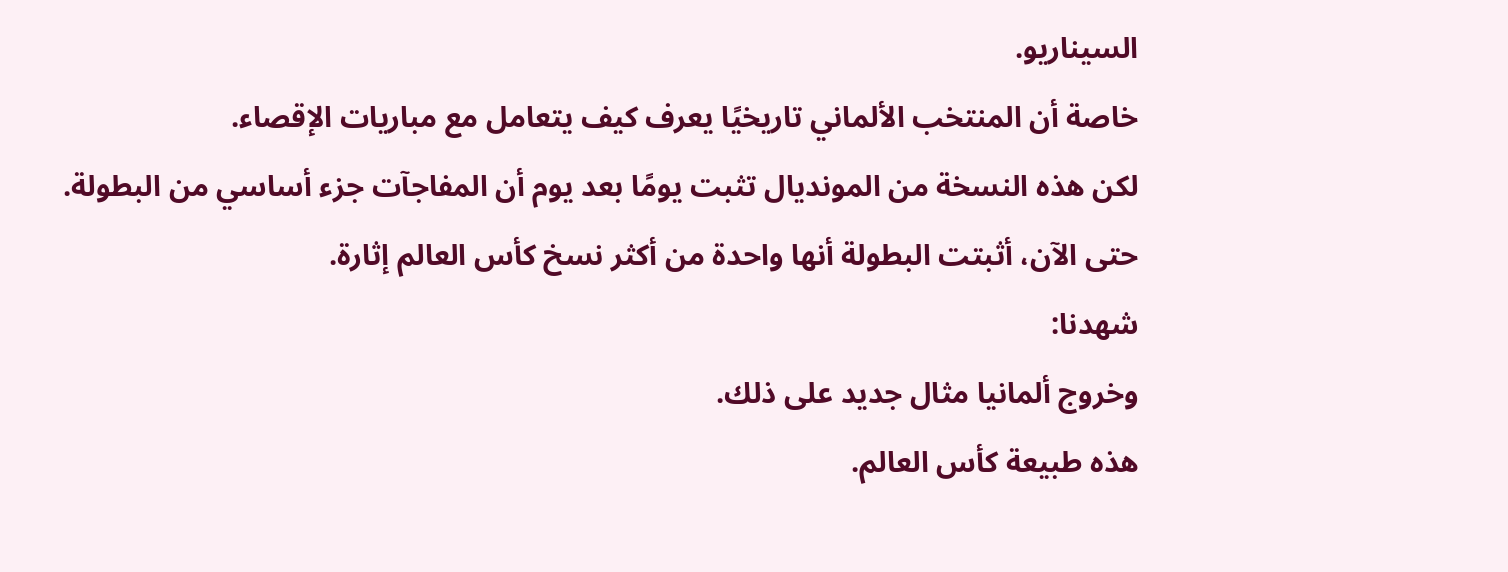السيناريو.
خاصة أن المنتخب الألماني تاريخيًا يعرف كيف يتعامل مع مباريات الإقصاء.
لكن هذه النسخة من المونديال تثبت يومًا بعد يوم أن المفاجآت جزء أساسي من البطولة.
حتى الآن، أثبتت البطولة أنها واحدة من أكثر نسخ كأس العالم إثارة.
شهدنا:
وخروج ألمانيا مثال جديد على ذلك.
هذه طبيعة كأس العالم.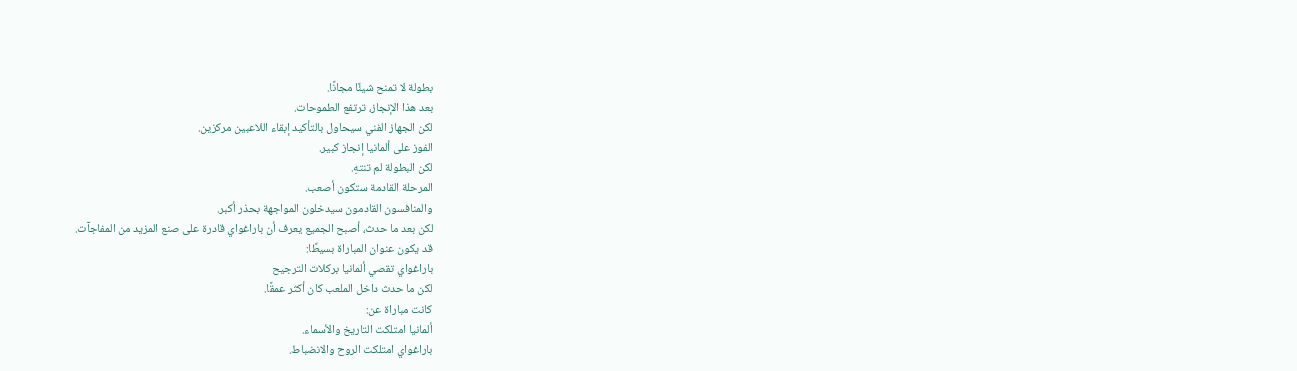بطولة لا تمنح شيئًا مجانًا.
بعد هذا الإنجاز، ترتفع الطموحات.
لكن الجهاز الفني سيحاول بالتأكيد إبقاء اللاعبين مركزين.
الفوز على ألمانيا إنجاز كبير.
لكن البطولة لم تنتهِ.
المرحلة القادمة ستكون أصعب.
والمنافسون القادمون سيدخلون المواجهة بحذر أكبر.
لكن بعد ما حدث، أصبح الجميع يعرف أن باراغواي قادرة على صنع المزيد من المفاجآت.
قد يكون عنوان المباراة بسيطًا:
باراغواي تقصي ألمانيا بركلات الترجيح
لكن ما حدث داخل الملعب كان أكثر عمقًا.
كانت مباراة عن:
ألمانيا امتلكت التاريخ والأسماء.
باراغواي امتلكت الروح والانضباط.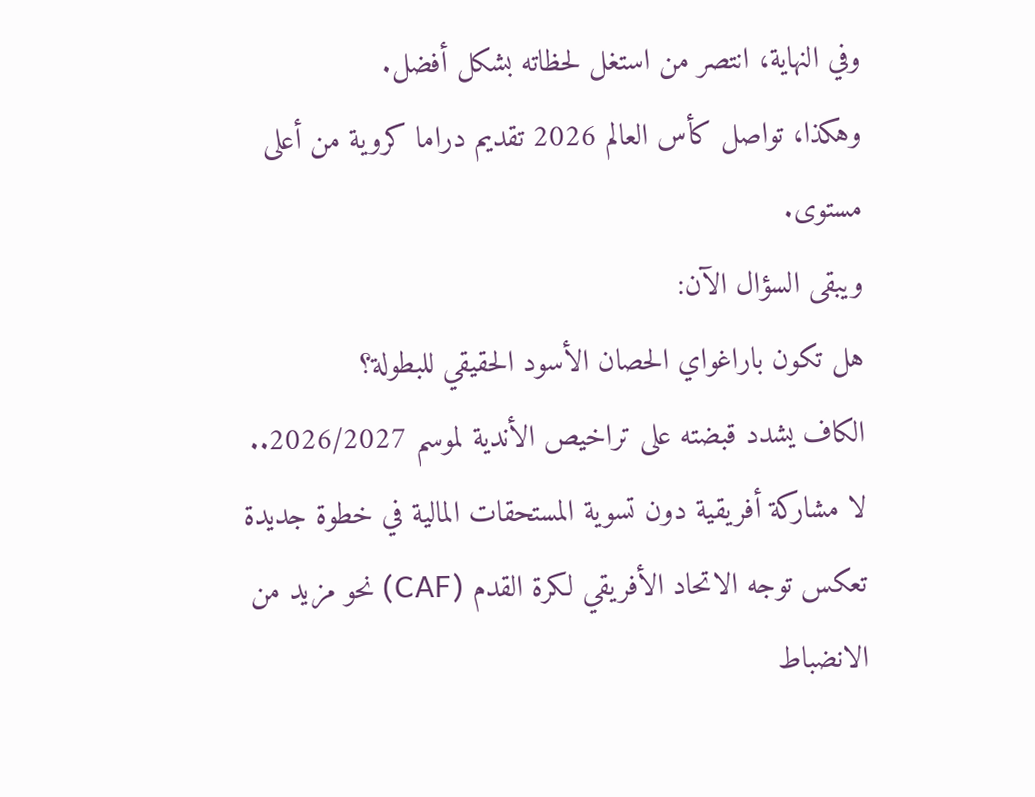وفي النهاية، انتصر من استغل لحظاته بشكل أفضل.
وهكذا، تواصل كأس العالم 2026 تقديم دراما كروية من أعلى مستوى.
ويبقى السؤال الآن:
هل تكون باراغواي الحصان الأسود الحقيقي للبطولة؟
الكاف يشدد قبضته على تراخيص الأندية لموسم 2026/2027.. لا مشاركة أفريقية دون تسوية المستحقات المالية في خطوة جديدة تعكس توجه الاتحاد الأفريقي لكرة القدم (CAF) نحو مزيد من الانضباط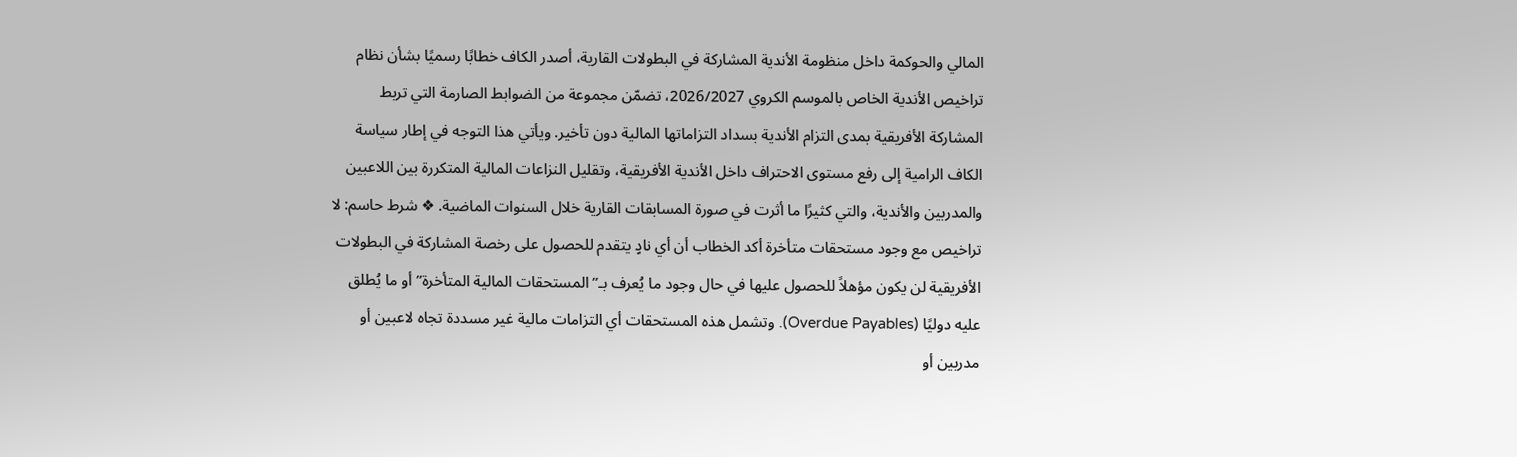المالي والحوكمة داخل منظومة الأندية المشاركة في البطولات القارية، أصدر الكاف خطابًا رسميًا بشأن نظام تراخيص الأندية الخاص بالموسم الكروي 2026/2027، تضمّن مجموعة من الضوابط الصارمة التي تربط المشاركة الأفريقية بمدى التزام الأندية بسداد التزاماتها المالية دون تأخير. ويأتي هذا التوجه في إطار سياسة الكاف الرامية إلى رفع مستوى الاحتراف داخل الأندية الأفريقية، وتقليل النزاعات المالية المتكررة بين اللاعبين والمدربين والأندية، والتي كثيرًا ما أثرت في صورة المسابقات القارية خلال السنوات الماضية. ❖ شرط حاسم: لا تراخيص مع وجود مستحقات متأخرة أكد الخطاب أن أي نادٍ يتقدم للحصول على رخصة المشاركة في البطولات الأفريقية لن يكون مؤهلاً للحصول عليها في حال وجود ما يُعرف بـ”المستحقات المالية المتأخرة” أو ما يُطلق عليه دوليًا (Overdue Payables). وتشمل هذه المستحقات أي التزامات مالية غير مسددة تجاه لاعبين أو مدربين أو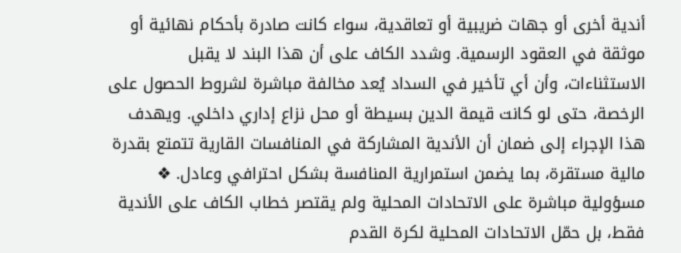أندية أخرى أو جهات ضريبية أو تعاقدية، سواء كانت صادرة بأحكام نهائية أو موثقة في العقود الرسمية. وشدد الكاف على أن هذا البند لا يقبل الاستثناءات، وأن أي تأخير في السداد يُعد مخالفة مباشرة لشروط الحصول على الرخصة، حتى لو كانت قيمة الدين بسيطة أو محل نزاع إداري داخلي. ويهدف هذا الإجراء إلى ضمان أن الأندية المشاركة في المنافسات القارية تتمتع بقدرة مالية مستقرة، بما يضمن استمرارية المنافسة بشكل احترافي وعادل. ❖ مسؤولية مباشرة على الاتحادات المحلية ولم يقتصر خطاب الكاف على الأندية فقط، بل حمّل الاتحادات المحلية لكرة القدم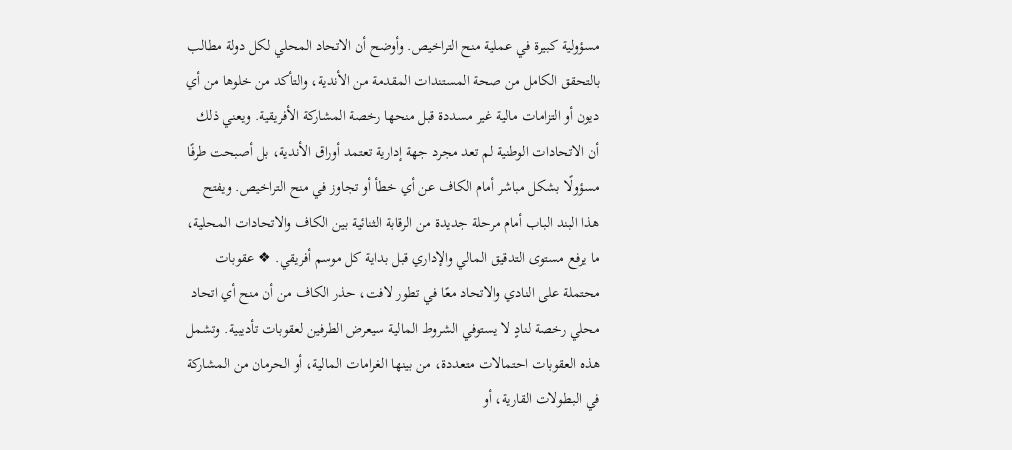مسؤولية كبيرة في عملية منح التراخيص. وأوضح أن الاتحاد المحلي لكل دولة مطالب بالتحقق الكامل من صحة المستندات المقدمة من الأندية، والتأكد من خلوها من أي ديون أو التزامات مالية غير مسددة قبل منحها رخصة المشاركة الأفريقية. ويعني ذلك أن الاتحادات الوطنية لم تعد مجرد جهة إدارية تعتمد أوراق الأندية، بل أصبحت طرفًا مسؤولًا بشكل مباشر أمام الكاف عن أي خطأ أو تجاوز في منح التراخيص. ويفتح هذا البند الباب أمام مرحلة جديدة من الرقابة الثنائية بين الكاف والاتحادات المحلية، ما يرفع مستوى التدقيق المالي والإداري قبل بداية كل موسم أفريقي. ❖ عقوبات محتملة على النادي والاتحاد معًا في تطور لافت، حذر الكاف من أن منح أي اتحاد محلي رخصة لنادٍ لا يستوفي الشروط المالية سيعرض الطرفين لعقوبات تأديبية. وتشمل هذه العقوبات احتمالات متعددة، من بينها الغرامات المالية، أو الحرمان من المشاركة في البطولات القارية، أو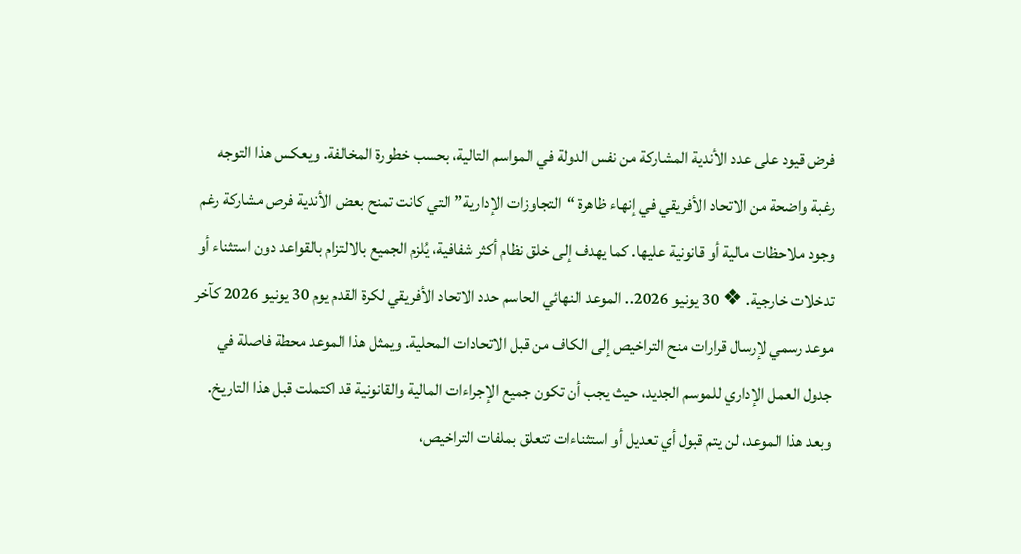فرض قيود على عدد الأندية المشاركة من نفس الدولة في المواسم التالية، بحسب خطورة المخالفة. ويعكس هذا التوجه رغبة واضحة من الاتحاد الأفريقي في إنهاء ظاهرة “التجاوزات الإدارية” التي كانت تمنح بعض الأندية فرص مشاركة رغم وجود ملاحظات مالية أو قانونية عليها. كما يهدف إلى خلق نظام أكثر شفافية، يُلزم الجميع بالالتزام بالقواعد دون استثناء أو تدخلات خارجية. ❖ 30 يونيو 2026.. الموعد النهائي الحاسم حدد الاتحاد الأفريقي لكرة القدم يوم 30 يونيو 2026 كآخر موعد رسمي لإرسال قرارات منح التراخيص إلى الكاف من قبل الاتحادات المحلية. ويمثل هذا الموعد محطة فاصلة في جدول العمل الإداري للموسم الجديد، حيث يجب أن تكون جميع الإجراءات المالية والقانونية قد اكتملت قبل هذا التاريخ. وبعد هذا الموعد، لن يتم قبول أي تعديل أو استثناءات تتعلق بملفات التراخيص،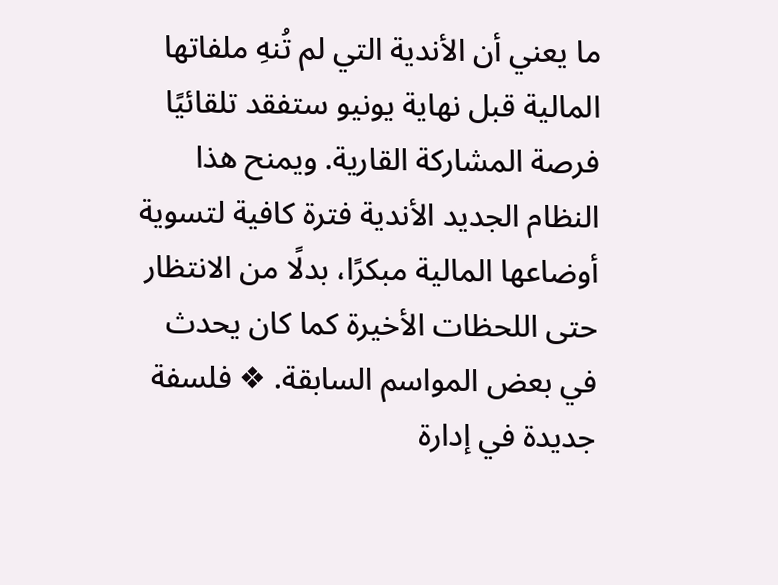ما يعني أن الأندية التي لم تُنهِ ملفاتها المالية قبل نهاية يونيو ستفقد تلقائيًا فرصة المشاركة القارية. ويمنح هذا النظام الجديد الأندية فترة كافية لتسوية أوضاعها المالية مبكرًا، بدلًا من الانتظار حتى اللحظات الأخيرة كما كان يحدث في بعض المواسم السابقة. ❖ فلسفة جديدة في إدارة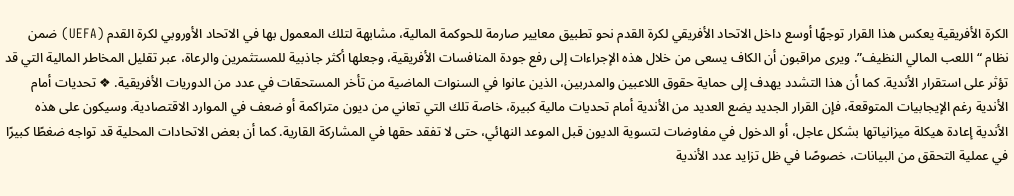الكرة الأفريقية يعكس هذا القرار توجهًا أوسع داخل الاتحاد الأفريقي لكرة القدم نحو تطبيق معايير صارمة للحوكمة المالية، مشابهة لتلك المعمول بها في الاتحاد الأوروبي لكرة القدم (UEFA) ضمن نظام “اللعب المالي النظيف”. ويرى مراقبون أن الكاف يسعى من خلال هذه الإجراءات إلى رفع جودة المنافسات الأفريقية، وجعلها أكثر جاذبية للمستثمرين والرعاة، عبر تقليل المخاطر المالية التي قد تؤثر على استقرار الأندية. كما أن هذا التشدد يهدف إلى حماية حقوق اللاعبين والمدربين، الذين عانوا في السنوات الماضية من تأخر المستحقات في عدد من الدوريات الأفريقية. ❖ تحديات أمام الأندية رغم الإيجابيات المتوقعة، فإن القرار الجديد يضع العديد من الأندية أمام تحديات مالية كبيرة، خاصة تلك التي تعاني من ديون متراكمة أو ضعف في الموارد الاقتصادية. وسيكون على هذه الأندية إعادة هيكلة ميزانياتها بشكل عاجل، أو الدخول في مفاوضات لتسوية الديون قبل الموعد النهائي، حتى لا تفقد حقها في المشاركة القارية. كما أن بعض الاتحادات المحلية قد تواجه ضغطًا كبيرًا في عملية التحقق من البيانات، خصوصًا في ظل تزايد عدد الأندية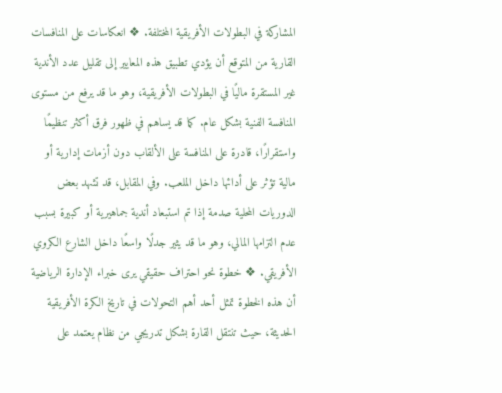المشاركة في البطولات الأفريقية المختلفة. ❖ انعكاسات على المنافسات القارية من المتوقع أن يؤدي تطبيق هذه المعايير إلى تقليل عدد الأندية غير المستقرة ماليًا في البطولات الأفريقية، وهو ما قد يرفع من مستوى المنافسة الفنية بشكل عام. كما قد يساهم في ظهور فرق أكثر تنظيمًا واستقرارًا، قادرة على المنافسة على الألقاب دون أزمات إدارية أو مالية تؤثر على أدائها داخل الملعب. وفي المقابل، قد تشهد بعض الدوريات المحلية صدمة إذا تم استبعاد أندية جماهيرية أو كبيرة بسبب عدم التزامها المالي، وهو ما قد يثير جدلًا واسعًا داخل الشارع الكروي الأفريقي. ❖ خطوة نحو احتراف حقيقي يرى خبراء الإدارة الرياضية أن هذه الخطوة تمثل أحد أهم التحولات في تاريخ الكرة الأفريقية الحديثة، حيث تنتقل القارة بشكل تدريجي من نظام يعتمد على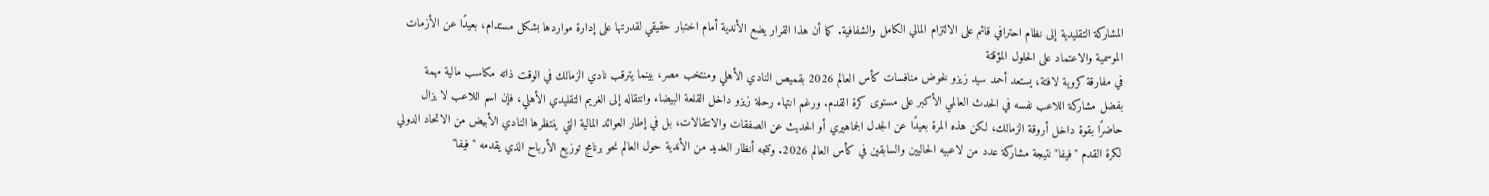المشاركة التقليدية إلى نظام احترافي قائم على الالتزام المالي الكامل والشفافية. كما أن هذا القرار يضع الأندية أمام اختبار حقيقي لقدرتها على إدارة مواردها بشكل مستدام، بعيدًا عن الأزمات الموسمية والاعتماد على الحلول المؤقتة
في مفارقة كروية لافتة، يستعد أحمد سيد زيزو لخوض منافسات كأس العالم 2026 بقميص النادي الأهلي ومنتخب مصر، بينما يترقب نادي الزمالك في الوقت ذاته مكاسب مالية مهمة بفضل مشاركة اللاعب نفسه في الحدث العالمي الأكبر على مستوى كرة القدم. ورغم انتهاء رحلة زيزو داخل القلعة البيضاء وانتقاله إلى الغريم التقليدي الأهلي، فإن اسم اللاعب لا يزال حاضرًا بقوة داخل أروقة الزمالك، لكن هذه المرة بعيدًا عن الجدل الجماهيري أو الحديث عن الصفقات والانتقالات، بل في إطار العوائد المالية التي ينتظرها النادي الأبيض من الاتحاد الدولي لكرة القدم "فيفا" نتيجة مشاركة عدد من لاعبيه الحاليين والسابقين في كأس العالم 2026. وتتجه أنظار العديد من الأندية حول العالم نحو برنامج توزيع الأرباح الذي يقدمه "فيفا"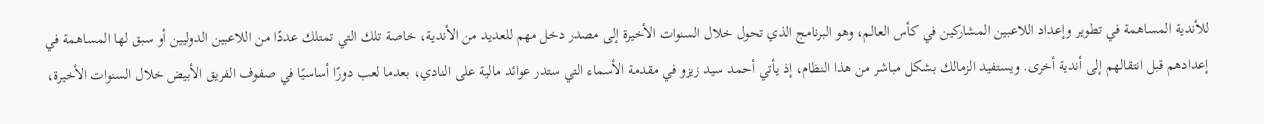للأندية المساهمة في تطوير وإعداد اللاعبين المشاركين في كأس العالم، وهو البرنامج الذي تحول خلال السنوات الأخيرة إلى مصدر دخل مهم للعديد من الأندية، خاصة تلك التي تمتلك عددًا من اللاعبين الدوليين أو سبق لها المساهمة في إعدادهم قبل انتقالهم إلى أندية أخرى. ويستفيد الزمالك بشكل مباشر من هذا النظام، إذ يأتي أحمد سيد زيزو في مقدمة الأسماء التي ستدر عوائد مالية على النادي، بعدما لعب دورًا أساسيًا في صفوف الفريق الأبيض خلال السنوات الأخيرة،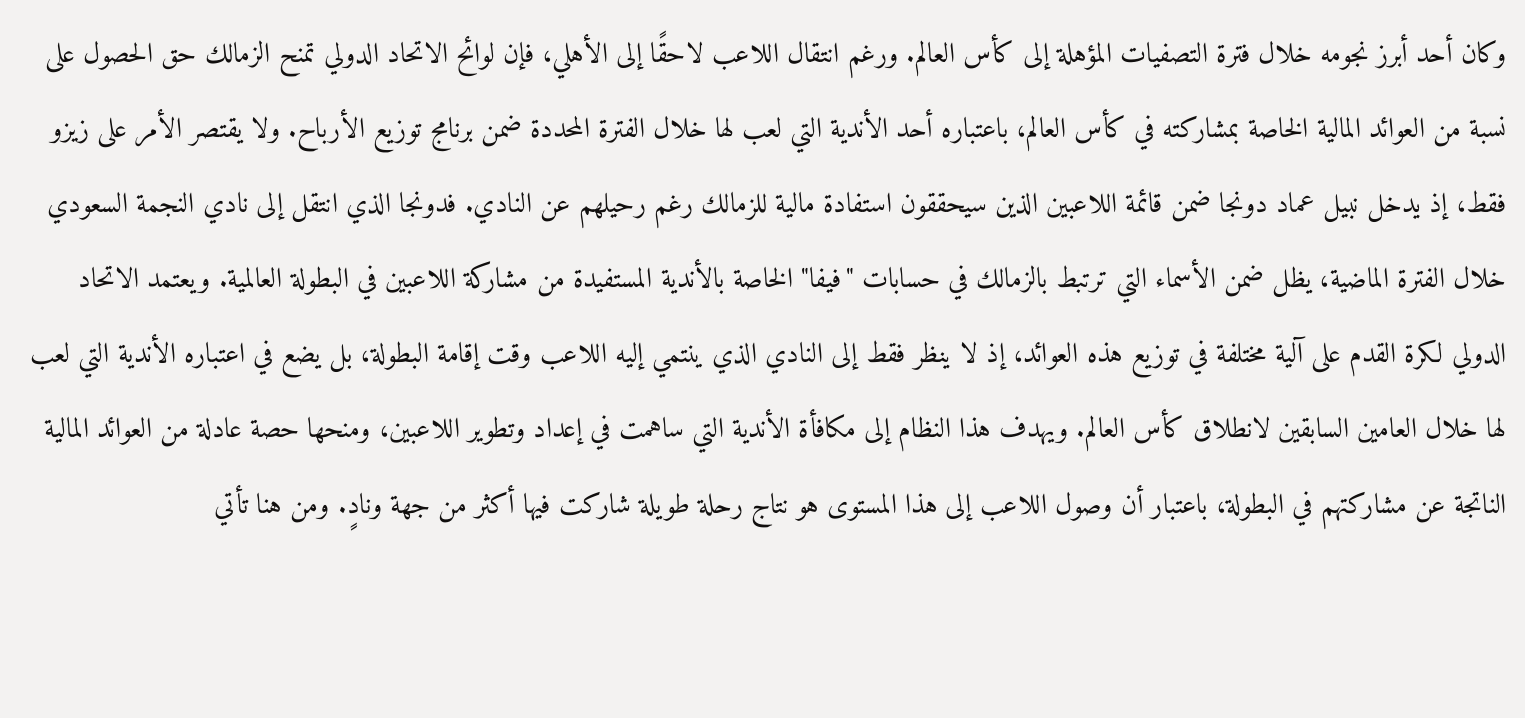وكان أحد أبرز نجومه خلال فترة التصفيات المؤهلة إلى كأس العالم. ورغم انتقال اللاعب لاحقًا إلى الأهلي، فإن لوائح الاتحاد الدولي تمنح الزمالك حق الحصول على نسبة من العوائد المالية الخاصة بمشاركته في كأس العالم، باعتباره أحد الأندية التي لعب لها خلال الفترة المحددة ضمن برنامج توزيع الأرباح. ولا يقتصر الأمر على زيزو فقط، إذ يدخل نبيل عماد دونجا ضمن قائمة اللاعبين الذين سيحققون استفادة مالية للزمالك رغم رحيلهم عن النادي. فدونجا الذي انتقل إلى نادي النجمة السعودي خلال الفترة الماضية، يظل ضمن الأسماء التي ترتبط بالزمالك في حسابات "فيفا" الخاصة بالأندية المستفيدة من مشاركة اللاعبين في البطولة العالمية. ويعتمد الاتحاد الدولي لكرة القدم على آلية مختلفة في توزيع هذه العوائد، إذ لا ينظر فقط إلى النادي الذي ينتمي إليه اللاعب وقت إقامة البطولة، بل يضع في اعتباره الأندية التي لعب لها خلال العامين السابقين لانطلاق كأس العالم. ويهدف هذا النظام إلى مكافأة الأندية التي ساهمت في إعداد وتطوير اللاعبين، ومنحها حصة عادلة من العوائد المالية الناتجة عن مشاركتهم في البطولة، باعتبار أن وصول اللاعب إلى هذا المستوى هو نتاج رحلة طويلة شاركت فيها أكثر من جهة ونادٍ. ومن هنا تأتي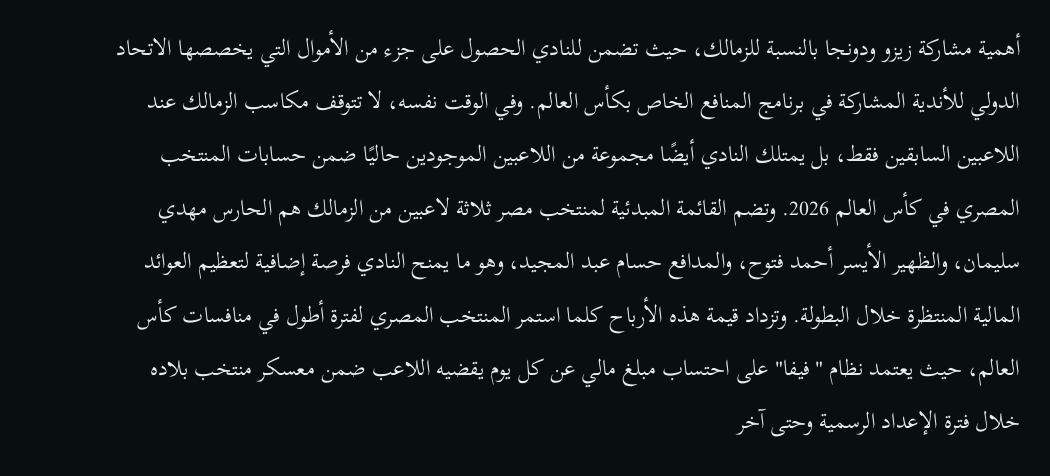أهمية مشاركة زيزو ودونجا بالنسبة للزمالك، حيث تضمن للنادي الحصول على جزء من الأموال التي يخصصها الاتحاد الدولي للأندية المشاركة في برنامج المنافع الخاص بكأس العالم. وفي الوقت نفسه، لا تتوقف مكاسب الزمالك عند اللاعبين السابقين فقط، بل يمتلك النادي أيضًا مجموعة من اللاعبين الموجودين حاليًا ضمن حسابات المنتخب المصري في كأس العالم 2026. وتضم القائمة المبدئية لمنتخب مصر ثلاثة لاعبين من الزمالك هم الحارس مهدي سليمان، والظهير الأيسر أحمد فتوح، والمدافع حسام عبد المجيد، وهو ما يمنح النادي فرصة إضافية لتعظيم العوائد المالية المنتظرة خلال البطولة. وتزداد قيمة هذه الأرباح كلما استمر المنتخب المصري لفترة أطول في منافسات كأس العالم، حيث يعتمد نظام "فيفا" على احتساب مبلغ مالي عن كل يوم يقضيه اللاعب ضمن معسكر منتخب بلاده خلال فترة الإعداد الرسمية وحتى آخر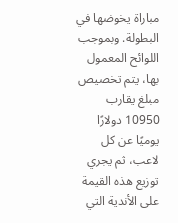مباراة يخوضها في البطولة. وبموجب اللوائح المعمول بها، يتم تخصيص مبلغ يقارب 10950 دولارًا يوميًا عن كل لاعب، ثم يجري توزيع هذه القيمة على الأندية التي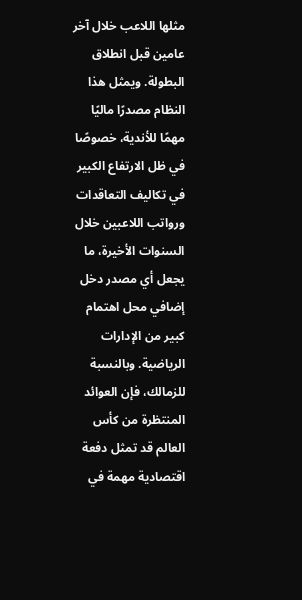مثلها اللاعب خلال آخر عامين قبل انطلاق البطولة. ويمثل هذا النظام مصدرًا ماليًا مهمًا للأندية، خصوصًا في ظل الارتفاع الكبير في تكاليف التعاقدات ورواتب اللاعبين خلال السنوات الأخيرة، ما يجعل أي مصدر دخل إضافي محل اهتمام كبير من الإدارات الرياضية. وبالنسبة للزمالك، فإن العوائد المنتظرة من كأس العالم قد تمثل دفعة اقتصادية مهمة في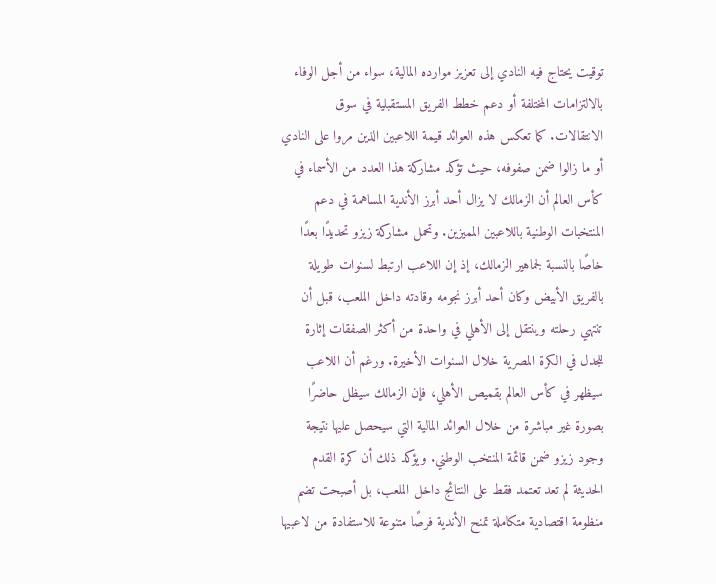توقيت يحتاج فيه النادي إلى تعزيز موارده المالية، سواء من أجل الوفاء بالالتزامات المختلفة أو دعم خطط الفريق المستقبلية في سوق الانتقالات. كما تعكس هذه العوائد قيمة اللاعبين الذين مروا على النادي أو ما زالوا ضمن صفوفه، حيث تؤكد مشاركة هذا العدد من الأسماء في كأس العالم أن الزمالك لا يزال أحد أبرز الأندية المساهمة في دعم المنتخبات الوطنية باللاعبين المميزين. وتحمل مشاركة زيزو تحديدًا بعدًا خاصًا بالنسبة لجماهير الزمالك، إذ إن اللاعب ارتبط لسنوات طويلة بالفريق الأبيض وكان أحد أبرز نجومه وقادته داخل الملعب، قبل أن تنتهي رحلته وينتقل إلى الأهلي في واحدة من أكثر الصفقات إثارة للجدل في الكرة المصرية خلال السنوات الأخيرة. ورغم أن اللاعب سيظهر في كأس العالم بقميص الأهلي، فإن الزمالك سيظل حاضرًا بصورة غير مباشرة من خلال العوائد المالية التي سيحصل عليها نتيجة وجود زيزو ضمن قائمة المنتخب الوطني. ويؤكد ذلك أن كرة القدم الحديثة لم تعد تعتمد فقط على النتائج داخل الملعب، بل أصبحت تضم منظومة اقتصادية متكاملة تمنح الأندية فرصًا متنوعة للاستفادة من لاعبيها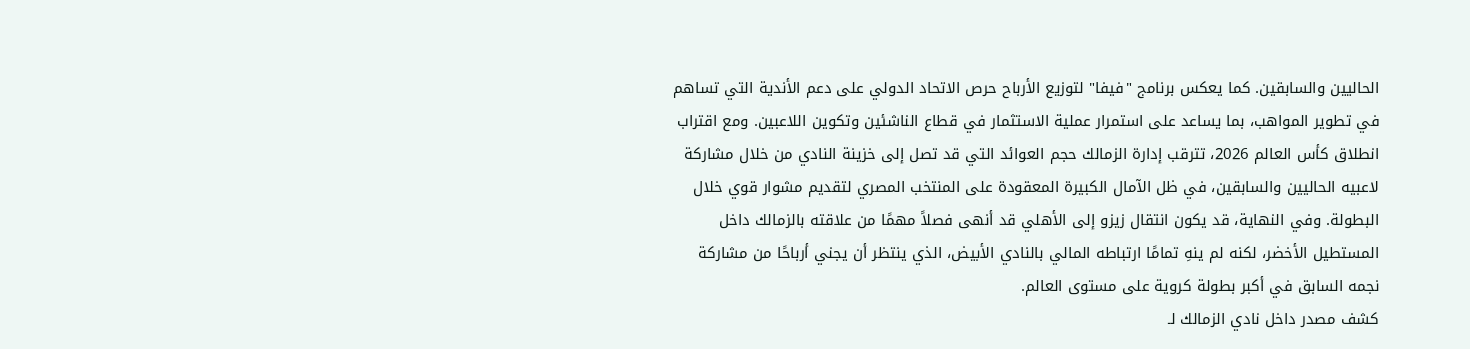الحاليين والسابقين. كما يعكس برنامج "فيفا" لتوزيع الأرباح حرص الاتحاد الدولي على دعم الأندية التي تساهم في تطوير المواهب، بما يساعد على استمرار عملية الاستثمار في قطاع الناشئين وتكوين اللاعبين. ومع اقتراب انطلاق كأس العالم 2026، تترقب إدارة الزمالك حجم العوائد التي قد تصل إلى خزينة النادي من خلال مشاركة لاعبيه الحاليين والسابقين، في ظل الآمال الكبيرة المعقودة على المنتخب المصري لتقديم مشوار قوي خلال البطولة. وفي النهاية، قد يكون انتقال زيزو إلى الأهلي قد أنهى فصلاً مهمًا من علاقته بالزمالك داخل المستطيل الأخضر، لكنه لم ينهِ تمامًا ارتباطه المالي بالنادي الأبيض، الذي ينتظر أن يجني أرباحًا من مشاركة نجمه السابق في أكبر بطولة كروية على مستوى العالم.
كشف مصدر داخل نادي الزمالك لـ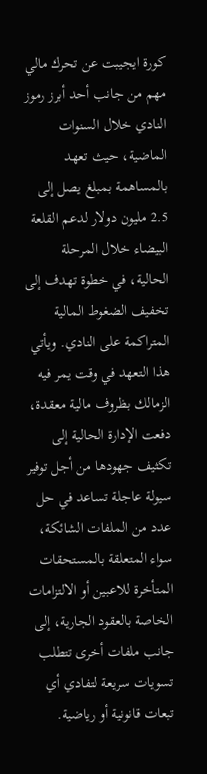كورة ايجيبت عن تحرك مالي مهم من جانب أحد أبرز رموز النادي خلال السنوات الماضية، حيث تعهد بالمساهمة بمبلغ يصل إلى 2.5 مليون دولار لدعم القلعة البيضاء خلال المرحلة الحالية، في خطوة تهدف إلى تخفيف الضغوط المالية المتراكمة على النادي. ويأتي هذا التعهد في وقت يمر فيه الزمالك بظروف مالية معقدة، دفعت الإدارة الحالية إلى تكثيف جهودها من أجل توفير سيولة عاجلة تساعد في حل عدد من الملفات الشائكة، سواء المتعلقة بالمستحقات المتأخرة للاعبين أو الالتزامات الخاصة بالعقود الجارية، إلى جانب ملفات أخرى تتطلب تسويات سريعة لتفادي أي تبعات قانونية أو رياضية.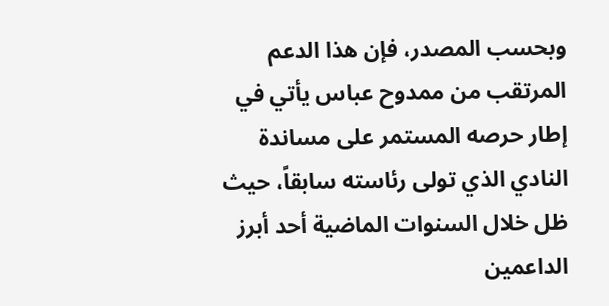وبحسب المصدر، فإن هذا الدعم المرتقب من ممدوح عباس يأتي في إطار حرصه المستمر على مساندة النادي الذي تولى رئاسته سابقاً، حيث ظل خلال السنوات الماضية أحد أبرز الداعمين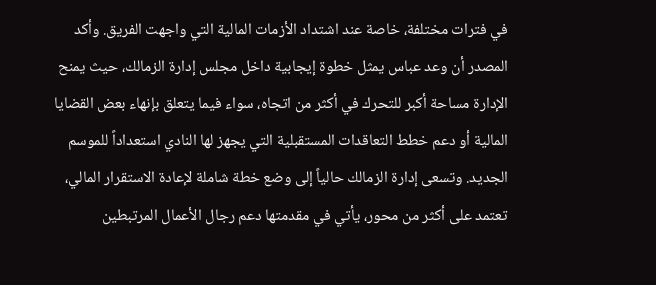في فترات مختلفة، خاصة عند اشتداد الأزمات المالية التي واجهت الفريق. وأكد المصدر أن وعد عباس يمثل خطوة إيجابية داخل مجلس إدارة الزمالك، حيث يمنح الإدارة مساحة أكبر للتحرك في أكثر من اتجاه، سواء فيما يتعلق بإنهاء بعض القضايا المالية أو دعم خطط التعاقدات المستقبلية التي يجهز لها النادي استعداداً للموسم الجديد. وتسعى إدارة الزمالك حالياً إلى وضع خطة شاملة لإعادة الاستقرار المالي، تعتمد على أكثر من محور، يأتي في مقدمتها دعم رجال الأعمال المرتبطين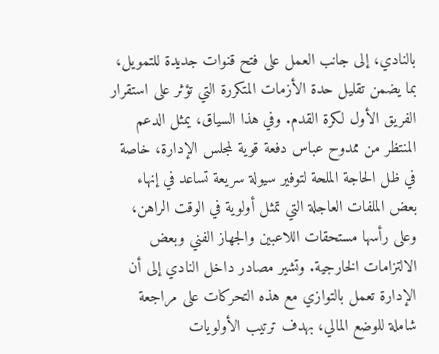بالنادي، إلى جانب العمل على فتح قنوات جديدة للتمويل، بما يضمن تقليل حدة الأزمات المتكررة التي تؤثر على استقرار الفريق الأول لكرة القدم. وفي هذا السياق، يمثل الدعم المنتظر من ممدوح عباس دفعة قوية لمجلس الإدارة، خاصة في ظل الحاجة الملحة لتوفير سيولة سريعة تساعد في إنهاء بعض الملفات العاجلة التي تمثل أولوية في الوقت الراهن، وعلى رأسها مستحقات اللاعبين والجهاز الفني وبعض الالتزامات الخارجية. وتشير مصادر داخل النادي إلى أن الإدارة تعمل بالتوازي مع هذه التحركات على مراجعة شاملة للوضع المالي، بهدف ترتيب الأولويات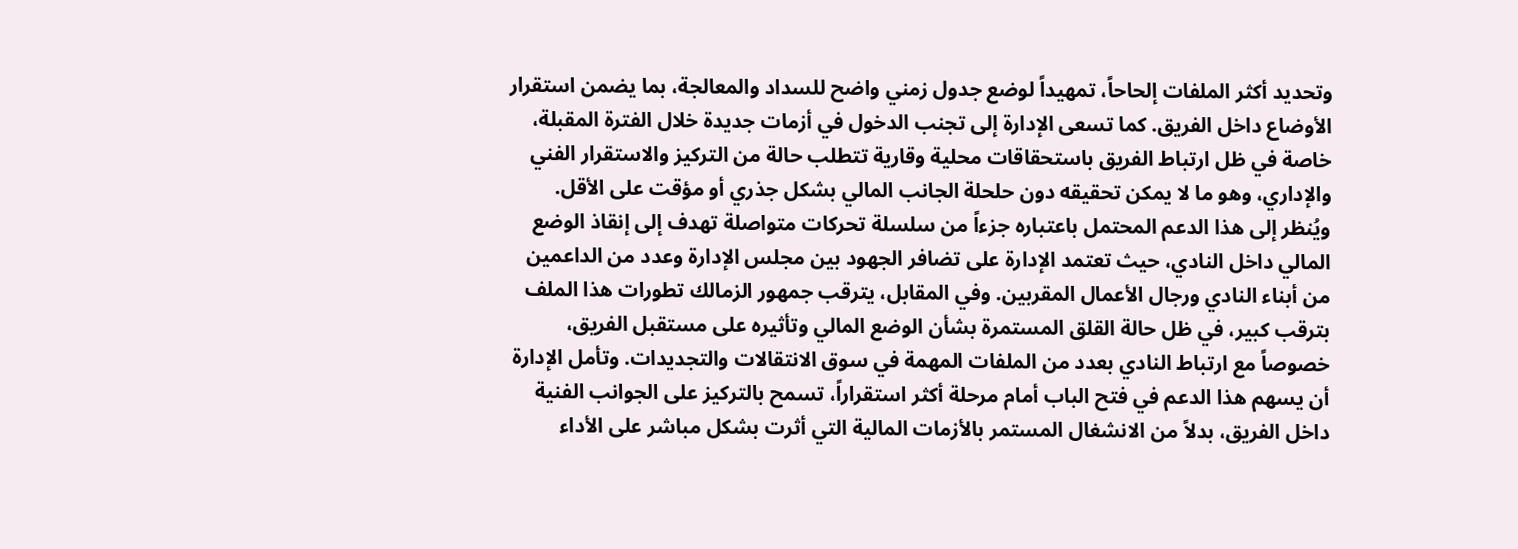وتحديد أكثر الملفات إلحاحاً، تمهيداً لوضع جدول زمني واضح للسداد والمعالجة، بما يضمن استقرار الأوضاع داخل الفريق. كما تسعى الإدارة إلى تجنب الدخول في أزمات جديدة خلال الفترة المقبلة، خاصة في ظل ارتباط الفريق باستحقاقات محلية وقارية تتطلب حالة من التركيز والاستقرار الفني والإداري، وهو ما لا يمكن تحقيقه دون حلحلة الجانب المالي بشكل جذري أو مؤقت على الأقل. ويُنظر إلى هذا الدعم المحتمل باعتباره جزءاً من سلسلة تحركات متواصلة تهدف إلى إنقاذ الوضع المالي داخل النادي، حيث تعتمد الإدارة على تضافر الجهود بين مجلس الإدارة وعدد من الداعمين من أبناء النادي ورجال الأعمال المقربين. وفي المقابل، يترقب جمهور الزمالك تطورات هذا الملف بترقب كبير، في ظل حالة القلق المستمرة بشأن الوضع المالي وتأثيره على مستقبل الفريق، خصوصاً مع ارتباط النادي بعدد من الملفات المهمة في سوق الانتقالات والتجديدات. وتأمل الإدارة أن يسهم هذا الدعم في فتح الباب أمام مرحلة أكثر استقراراً، تسمح بالتركيز على الجوانب الفنية داخل الفريق، بدلاً من الانشغال المستمر بالأزمات المالية التي أثرت بشكل مباشر على الأداء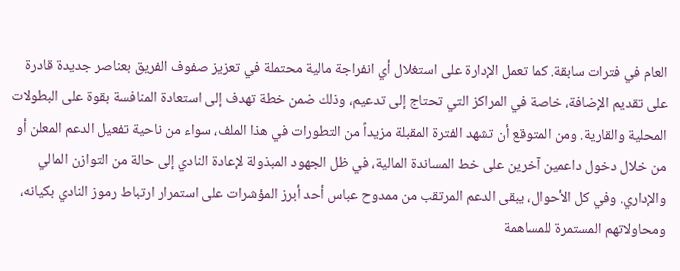العام في فترات سابقة. كما تعمل الإدارة على استغلال أي انفراجة مالية محتملة في تعزيز صفوف الفريق بعناصر جديدة قادرة على تقديم الإضافة، خاصة في المراكز التي تحتاج إلى تدعيم، وذلك ضمن خطة تهدف إلى استعادة المنافسة بقوة على البطولات المحلية والقارية. ومن المتوقع أن تشهد الفترة المقبلة مزيداً من التطورات في هذا الملف، سواء من ناحية تفعيل الدعم المعلن أو من خلال دخول داعمين آخرين على خط المساندة المالية، في ظل الجهود المبذولة لإعادة النادي إلى حالة من التوازن المالي والإداري. وفي كل الأحوال، يبقى الدعم المرتقب من ممدوح عباس أحد أبرز المؤشرات على استمرار ارتباط رموز النادي بكيانه، ومحاولاتهم المستمرة للمساهمة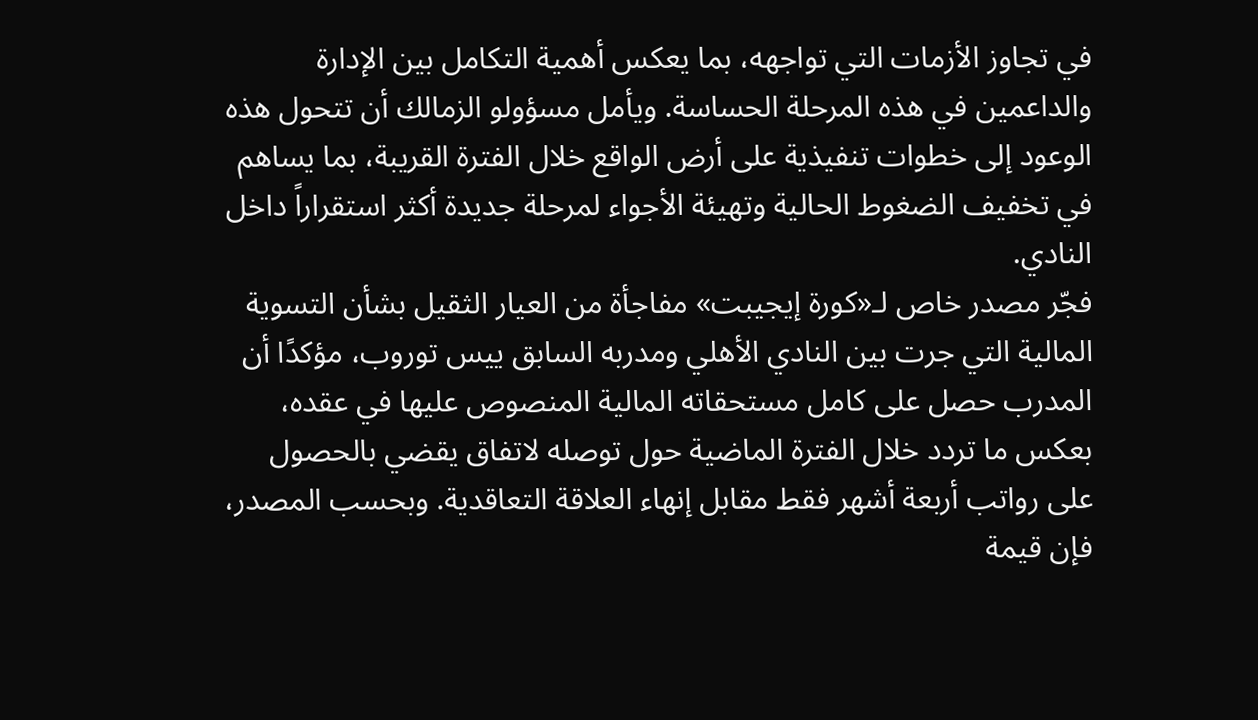في تجاوز الأزمات التي تواجهه، بما يعكس أهمية التكامل بين الإدارة والداعمين في هذه المرحلة الحساسة. ويأمل مسؤولو الزمالك أن تتحول هذه الوعود إلى خطوات تنفيذية على أرض الواقع خلال الفترة القريبة، بما يساهم في تخفيف الضغوط الحالية وتهيئة الأجواء لمرحلة جديدة أكثر استقراراً داخل النادي.
فجّر مصدر خاص لـ«كورة إيجيبت» مفاجأة من العيار الثقيل بشأن التسوية المالية التي جرت بين النادي الأهلي ومدربه السابق ييس توروب، مؤكدًا أن المدرب حصل على كامل مستحقاته المالية المنصوص عليها في عقده، بعكس ما تردد خلال الفترة الماضية حول توصله لاتفاق يقضي بالحصول على رواتب أربعة أشهر فقط مقابل إنهاء العلاقة التعاقدية. وبحسب المصدر، فإن قيمة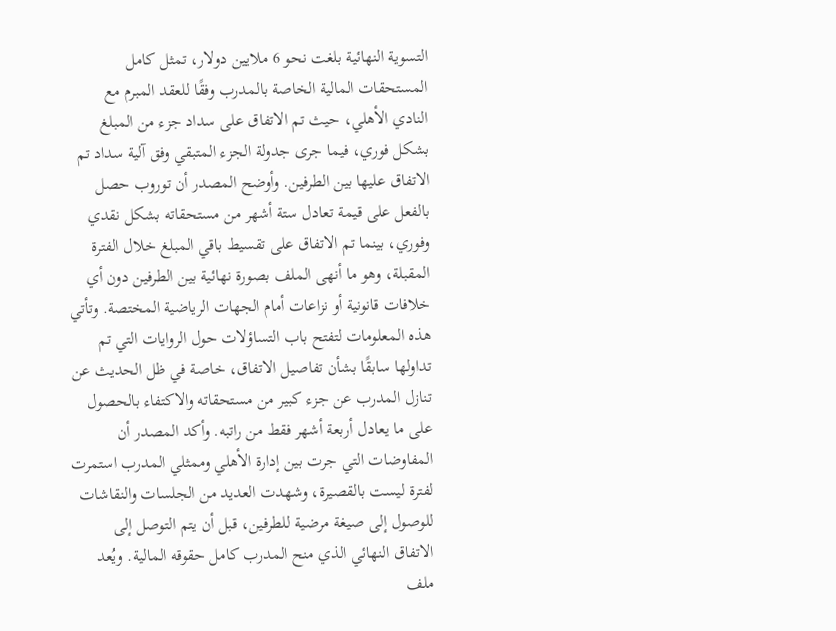التسوية النهائية بلغت نحو 6 ملايين دولار، تمثل كامل المستحقات المالية الخاصة بالمدرب وفقًا للعقد المبرم مع النادي الأهلي، حيث تم الاتفاق على سداد جزء من المبلغ بشكل فوري، فيما جرى جدولة الجزء المتبقي وفق آلية سداد تم الاتفاق عليها بين الطرفين. وأوضح المصدر أن توروب حصل بالفعل على قيمة تعادل ستة أشهر من مستحقاته بشكل نقدي وفوري، بينما تم الاتفاق على تقسيط باقي المبلغ خلال الفترة المقبلة، وهو ما أنهى الملف بصورة نهائية بين الطرفين دون أي خلافات قانونية أو نزاعات أمام الجهات الرياضية المختصة. وتأتي هذه المعلومات لتفتح باب التساؤلات حول الروايات التي تم تداولها سابقًا بشأن تفاصيل الاتفاق، خاصة في ظل الحديث عن تنازل المدرب عن جزء كبير من مستحقاته والاكتفاء بالحصول على ما يعادل أربعة أشهر فقط من راتبه. وأكد المصدر أن المفاوضات التي جرت بين إدارة الأهلي وممثلي المدرب استمرت لفترة ليست بالقصيرة، وشهدت العديد من الجلسات والنقاشات للوصول إلى صيغة مرضية للطرفين، قبل أن يتم التوصل إلى الاتفاق النهائي الذي منح المدرب كامل حقوقه المالية. ويُعد ملف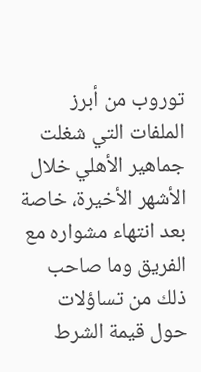توروب من أبرز الملفات التي شغلت جماهير الأهلي خلال الأشهر الأخيرة، خاصة بعد انتهاء مشواره مع الفريق وما صاحب ذلك من تساؤلات حول قيمة الشرط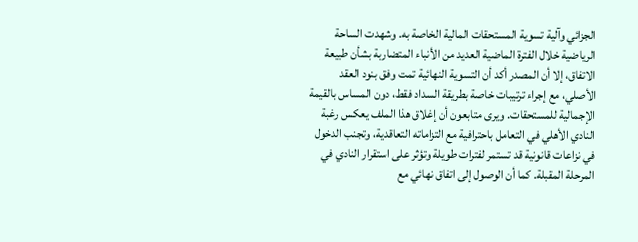الجزائي وآلية تسوية المستحقات المالية الخاصة به. وشهدت الساحة الرياضية خلال الفترة الماضية العديد من الأنباء المتضاربة بشأن طبيعة الاتفاق، إلا أن المصدر أكد أن التسوية النهائية تمت وفق بنود العقد الأصلي، مع إجراء ترتيبات خاصة بطريقة السداد فقط، دون المساس بالقيمة الإجمالية للمستحقات. ويرى متابعون أن إغلاق هذا الملف يعكس رغبة النادي الأهلي في التعامل باحترافية مع التزاماته التعاقدية، وتجنب الدخول في نزاعات قانونية قد تستمر لفترات طويلة وتؤثر على استقرار النادي في المرحلة المقبلة. كما أن الوصول إلى اتفاق نهائي مع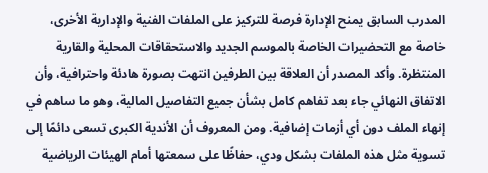المدرب السابق يمنح الإدارة فرصة للتركيز على الملفات الفنية والإدارية الأخرى، خاصة مع التحضيرات الخاصة بالموسم الجديد والاستحقاقات المحلية والقارية المنتظرة. وأكد المصدر أن العلاقة بين الطرفين انتهت بصورة هادئة واحترافية، وأن الاتفاق النهائي جاء بعد تفاهم كامل بشأن جميع التفاصيل المالية، وهو ما ساهم في إنهاء الملف دون أي أزمات إضافية. ومن المعروف أن الأندية الكبرى تسعى دائمًا إلى تسوية مثل هذه الملفات بشكل ودي، حفاظًا على سمعتها أمام الهيئات الرياضية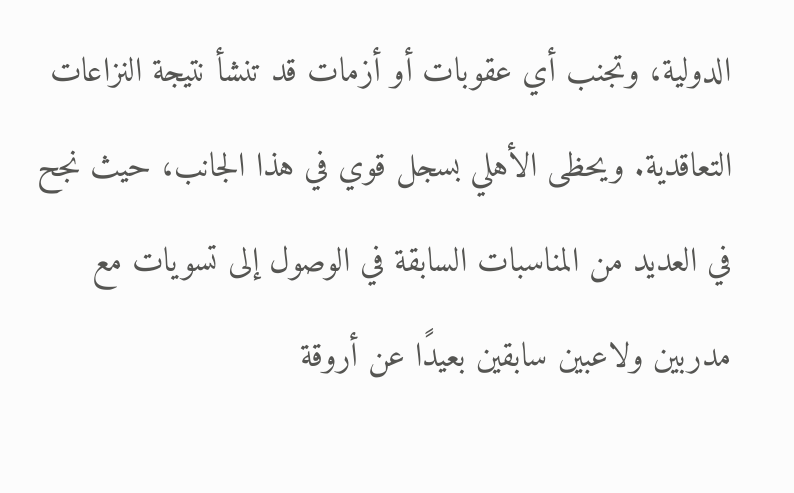الدولية، وتجنب أي عقوبات أو أزمات قد تنشأ نتيجة النزاعات التعاقدية. ويحظى الأهلي بسجل قوي في هذا الجانب، حيث نجح في العديد من المناسبات السابقة في الوصول إلى تسويات مع مدربين ولاعبين سابقين بعيدًا عن أروقة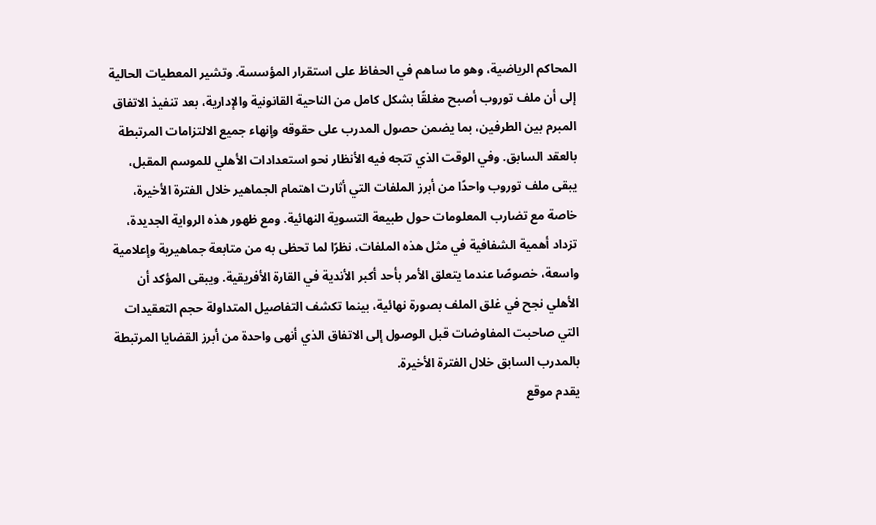المحاكم الرياضية، وهو ما ساهم في الحفاظ على استقرار المؤسسة. وتشير المعطيات الحالية إلى أن ملف توروب أصبح مغلقًا بشكل كامل من الناحية القانونية والإدارية، بعد تنفيذ الاتفاق المبرم بين الطرفين، بما يضمن حصول المدرب على حقوقه وإنهاء جميع الالتزامات المرتبطة بالعقد السابق. وفي الوقت الذي تتجه فيه الأنظار نحو استعدادات الأهلي للموسم المقبل، يبقى ملف توروب واحدًا من أبرز الملفات التي أثارت اهتمام الجماهير خلال الفترة الأخيرة، خاصة مع تضارب المعلومات حول طبيعة التسوية النهائية. ومع ظهور هذه الرواية الجديدة، تزداد أهمية الشفافية في مثل هذه الملفات، نظرًا لما تحظى به من متابعة جماهيرية وإعلامية واسعة، خصوصًا عندما يتعلق الأمر بأحد أكبر الأندية في القارة الأفريقية. ويبقى المؤكد أن الأهلي نجح في غلق الملف بصورة نهائية، بينما تكشف التفاصيل المتداولة حجم التعقيدات التي صاحبت المفاوضات قبل الوصول إلى الاتفاق الذي أنهى واحدة من أبرز القضايا المرتبطة بالمدرب السابق خلال الفترة الأخيرة.
يقدم موقع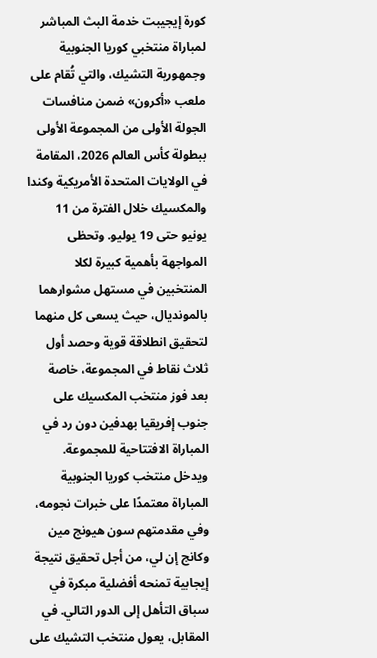كورة إيجيبت خدمة البث المباشر لمباراة منتخبي كوريا الجنوبية وجمهورية التشيك، والتي تُقام على ملعب «أكرون» ضمن منافسات الجولة الأولى من المجموعة الأولى ببطولة كأس العالم 2026، المقامة في الولايات المتحدة الأمريكية وكندا والمكسيك خلال الفترة من 11 يونيو حتى 19 يوليو. وتحظى المواجهة بأهمية كبيرة لكلا المنتخبين في مستهل مشوارهما بالمونديال، حيث يسعى كل منهما لتحقيق انطلاقة قوية وحصد أول ثلاث نقاط في المجموعة، خاصة بعد فوز منتخب المكسيك على جنوب إفريقيا بهدفين دون رد في المباراة الافتتاحية للمجموعة. ويدخل منتخب كوريا الجنوبية المباراة معتمدًا على خبرات نجومه، وفي مقدمتهم سون هيونج مين وكانج إن لي، من أجل تحقيق نتيجة إيجابية تمنحه أفضلية مبكرة في سباق التأهل إلى الدور التالي. في المقابل، يعول منتخب التشيك على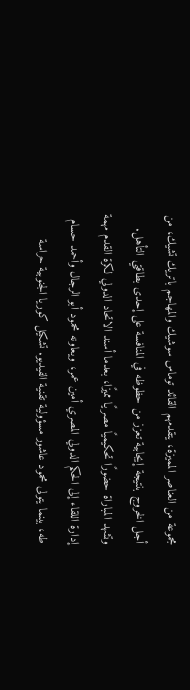مجموعة من العناصر المميزة، يتقدمهم القائد توماس سوشيك والمهاجم باتريك تشيك، من أجل الخروج بنتيجة إيجابية تعزز من حظوظه في المنافسة على إحدى بطاقتي التأهل. وتشهد المباراة حضورًا تحكيميًا مصريًا مميزًا، بعدما أسند الاتحاد الدولي لكرة القدم مهمة إدارة اللقاء إلى الحكم الدولي المصري أمين عمر، ويعاونه محمود أبو الرجال وأحمد حسام طه، بينما يتولى محمود عاشور مسؤولية تقنية الفيديو. تشكيل كوريا الجنوبية حراسة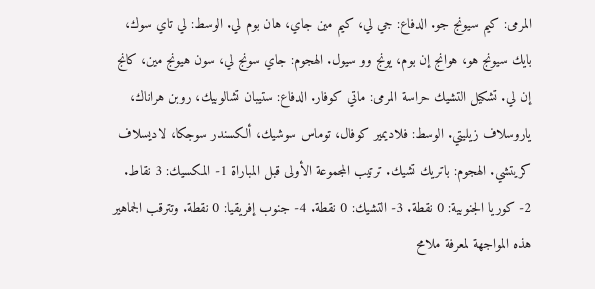المرمى: كيم سيونج جو. الدفاع: جي لي، كيم مين جاي، هان بوم لي. الوسط: لي تاي سوك، بايك سيونج هو، هوانج إن بوم، يونج وو سيول. الهجوم: جاي سونج لي، سون هيونج مين، كانج إن لي. تشكيل التشيك حراسة المرمى: ماتي كوفار. الدفاع: ستيبان تشالوبيك، روبن هراناك، ياروسلاف زيليتي. الوسط: فلاديمير كوفال، توماس سوشيك، ألكسندر سوجكا، لاديسلاف كريتشي. الهجوم: باتريك تشيك. ترتيب المجموعة الأولى قبل المباراة 1- المكسيك: 3 نقاط. 2- كوريا الجنوبية: 0 نقطة. 3- التشيك: 0 نقطة. 4- جنوب إفريقيا: 0 نقطة. وتترقب الجماهير هذه المواجهة لمعرفة ملامح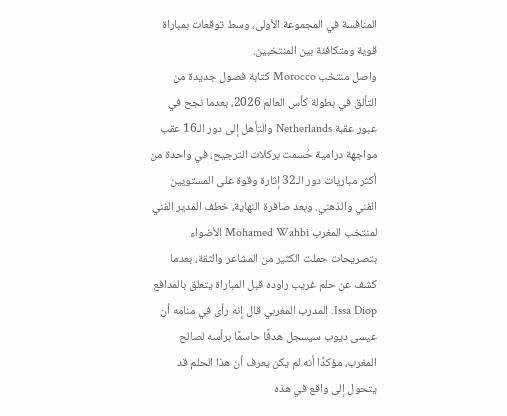المنافسة في المجموعة الأولى، وسط توقعات بمباراة قوية ومتكافئة بين المنتخبين.
واصل منتخب Morocco كتابة فصول جديدة من التألق في بطولة كأس العالم 2026، بعدما نجح في عبور عقبة Netherlands والتأهل إلى دور الـ16 عقب مواجهة درامية حُسمت بركلات الترجيح، في واحدة من أكثر مباريات دور الـ32 إثارة وقوة على المستويين الفني والذهني. وبعد صافرة النهاية، خطف المدير الفني لمنتخب المغرب Mohamed Wahbi الأضواء بتصريحات حملت الكثير من المشاعر والثقة، بعدما كشف عن حلم غريب راوده قبل المباراة يتعلق بالمدافع Issa Diop. المدرب المغربي قال إنه رأى في منامه أن عيسى ديوب سيسجل هدفًا حاسمًا برأسه لصالح المغرب، مؤكدًا أنه لم يكن يعرف أن هذا الحلم قد يتحول إلى واقع في هذه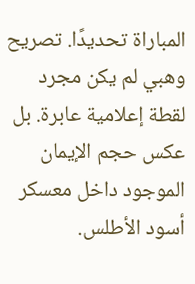المباراة تحديدًا. تصريح وهبي لم يكن مجرد لقطة إعلامية عابرة. بل عكس حجم الإيمان الموجود داخل معسكر أسود الأطلس.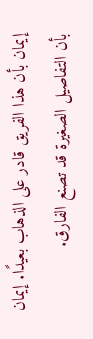إيمان بأن هذا الفريق قادر على الذهاب بعيدًا. إيمان بأن التفاصيل الصغيرة قد تصنع الفارق.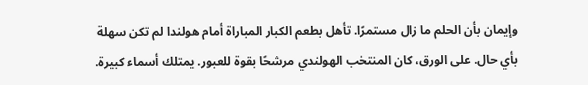وإيمان بأن الحلم ما زال مستمرًا. تأهل بطعم الكبار المباراة أمام هولندا لم تكن سهلة بأي حال. على الورق، كان المنتخب الهولندي مرشحًا بقوة للعبور. يمتلك أسماء كبيرة.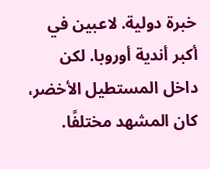خبرة دولية. لاعبين في أكبر أندية أوروبا. لكن داخل المستطيل الأخضر، كان المشهد مختلفًا.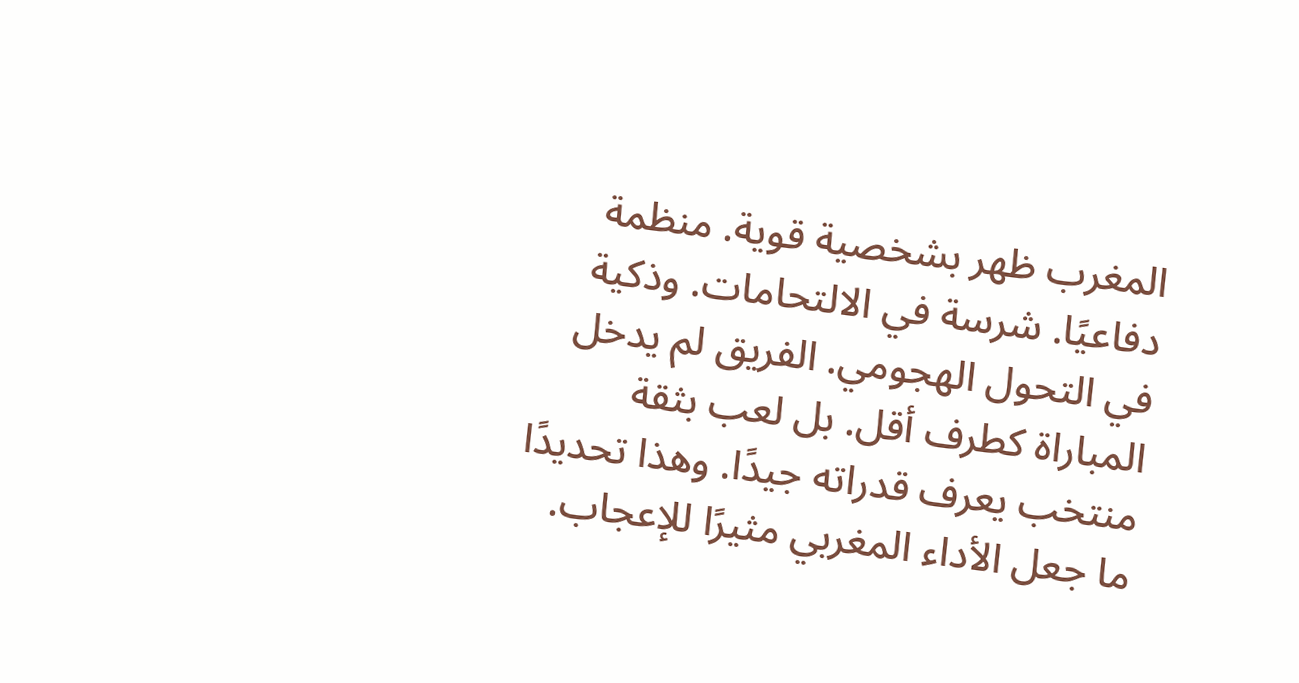المغرب ظهر بشخصية قوية. منظمة دفاعيًا. شرسة في الالتحامات. وذكية في التحول الهجومي. الفريق لم يدخل المباراة كطرف أقل. بل لعب بثقة منتخب يعرف قدراته جيدًا. وهذا تحديدًا ما جعل الأداء المغربي مثيرًا للإعجاب.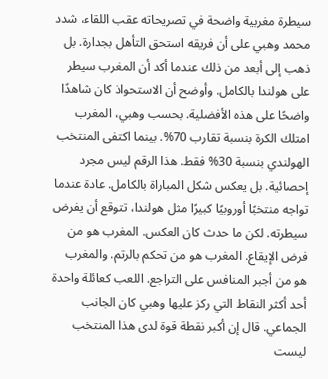سيطرة مغربية واضحة في تصريحاته عقب اللقاء، شدد محمد وهبي على أن فريقه استحق التأهل بجدارة. بل ذهب إلى أبعد من ذلك عندما أكد أن المغرب سيطر على هولندا بالكامل. وأوضح أن الاستحواذ كان شاهدًا واضحًا على هذه الأفضلية. بحسب وهبي، المغرب امتلك الكرة بنسبة تقارب 70%. بينما اكتفى المنتخب الهولندي بنسبة 30% فقط. هذا الرقم ليس مجرد إحصائية. بل يعكس شكل المباراة بالكامل. عادة عندما تواجه منتخبًا أوروبيًا كبيرًا مثل هولندا، تتوقع أن يفرض سيطرته. لكن ما حدث كان العكس. المغرب هو من فرض الإيقاع. المغرب هو من تحكم بالرتم. والمغرب هو من أجبر المنافس على التراجع. اللعب كعائلة واحدة أحد أكثر النقاط التي ركز عليها وهبي كان الجانب الجماعي. قال إن أكبر نقطة قوة لدى هذا المنتخب ليست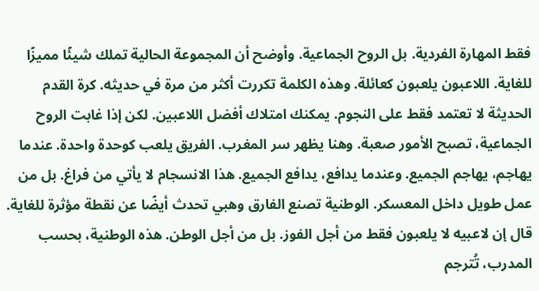فقط المهارة الفردية. بل الروح الجماعية. وأوضح أن المجموعة الحالية تملك شيئًا مميزًا للغاية. اللاعبون يلعبون كعائلة. وهذه الكلمة تكررت أكثر من مرة في حديثه. كرة القدم الحديثة لا تعتمد فقط على النجوم. يمكنك امتلاك أفضل اللاعبين. لكن إذا غابت الروح الجماعية، تصبح الأمور صعبة. وهنا يظهر سر المغرب. الفريق يلعب كوحدة واحدة. عندما يهاجم، يهاجم الجميع. وعندما يدافع، يدافع الجميع. هذا الانسجام لا يأتي من فراغ. بل من عمل طويل داخل المعسكر. الوطنية تصنع الفارق وهبي تحدث أيضًا عن نقطة مؤثرة للغاية. قال إن لاعبيه لا يلعبون فقط من أجل الفوز. بل من أجل الوطن. هذه الوطنية، بحسب المدرب، تُترجم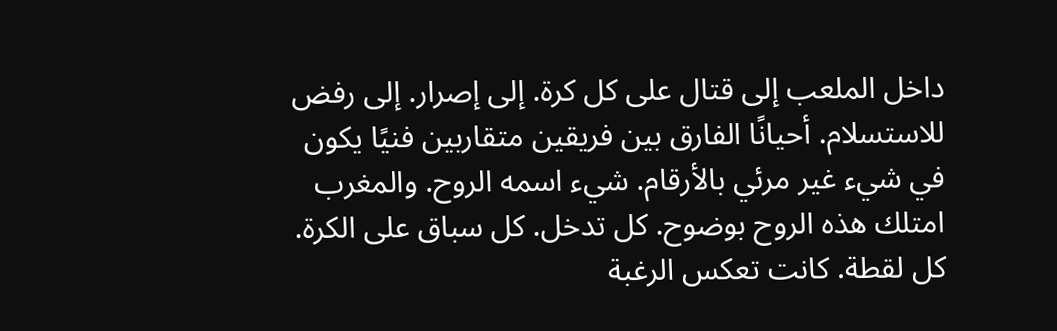داخل الملعب إلى قتال على كل كرة. إلى إصرار. إلى رفض للاستسلام. أحيانًا الفارق بين فريقين متقاربين فنيًا يكون في شيء غير مرئي بالأرقام. شيء اسمه الروح. والمغرب امتلك هذه الروح بوضوح. كل تدخل. كل سباق على الكرة. كل لقطة. كانت تعكس الرغبة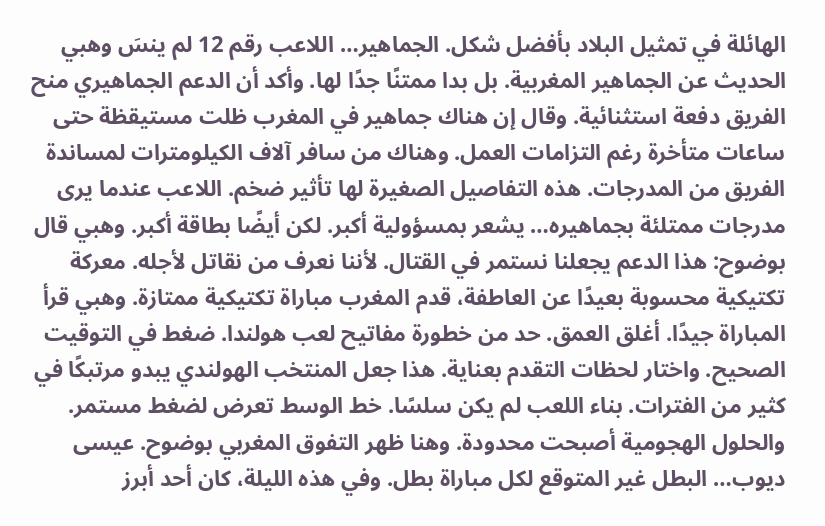الهائلة في تمثيل البلاد بأفضل شكل. الجماهير… اللاعب رقم 12 لم ينسَ وهبي الحديث عن الجماهير المغربية. بل بدا ممتنًا جدًا لها. وأكد أن الدعم الجماهيري منح الفريق دفعة استثنائية. وقال إن هناك جماهير في المغرب ظلت مستيقظة حتى ساعات متأخرة رغم التزامات العمل. وهناك من سافر آلاف الكيلومترات لمساندة الفريق من المدرجات. هذه التفاصيل الصغيرة لها تأثير ضخم. اللاعب عندما يرى مدرجات ممتلئة بجماهيره… يشعر بمسؤولية أكبر. لكن أيضًا بطاقة أكبر. وهبي قال بوضوح: هذا الدعم يجعلنا نستمر في القتال. لأننا نعرف من نقاتل لأجله. معركة تكتيكية محسوبة بعيدًا عن العاطفة، قدم المغرب مباراة تكتيكية ممتازة. وهبي قرأ المباراة جيدًا. أغلق العمق. حد من خطورة مفاتيح لعب هولندا. ضغط في التوقيت الصحيح. واختار لحظات التقدم بعناية. هذا جعل المنتخب الهولندي يبدو مرتبكًا في كثير من الفترات. بناء اللعب لم يكن سلسًا. خط الوسط تعرض لضغط مستمر. والحلول الهجومية أصبحت محدودة. وهنا ظهر التفوق المغربي بوضوح. عيسى ديوب… البطل غير المتوقع لكل مباراة بطل. وفي هذه الليلة، كان أحد أبرز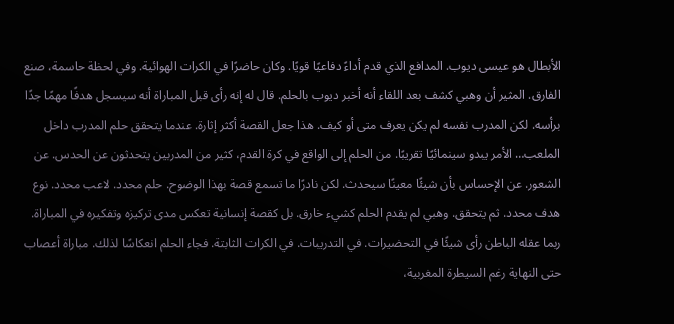الأبطال هو عيسى ديوب. المدافع الذي قدم أداءً دفاعيًا قويًا. وكان حاضرًا في الكرات الهوائية. وفي لحظة حاسمة، صنع الفارق. المثير أن وهبي كشف بعد اللقاء أنه أخبر ديوب بالحلم. قال له إنه رأى قبل المباراة أنه سيسجل هدفًا مهمًا جدًا برأسه. لكن المدرب نفسه لم يكن يعرف متى أو كيف. هذا جعل القصة أكثر إثارة. عندما يتحقق حلم المدرب داخل الملعب… الأمر يبدو سينمائيًا تقريبًا. من الحلم إلى الواقع في كرة القدم، كثير من المدربين يتحدثون عن الحدس. عن الشعور. عن الإحساس بأن شيئًا معينًا سيحدث. لكن نادرًا ما تسمع قصة بهذا الوضوح. حلم محدد. لاعب محدد. نوع هدف محدد. ثم يتحقق. وهبي لم يقدم الحلم كشيء خارق. بل كقصة إنسانية تعكس مدى تركيزه وتفكيره في المباراة. ربما عقله الباطن رأى شيئًا في التحضيرات. في التدريبات. في الكرات الثابتة. فجاء الحلم انعكاسًا لذلك. مباراة أعصاب حتى النهاية رغم السيطرة المغربية،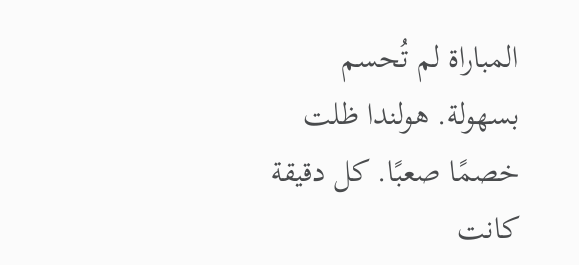المباراة لم تُحسم بسهولة. هولندا ظلت خصمًا صعبًا. كل دقيقة كانت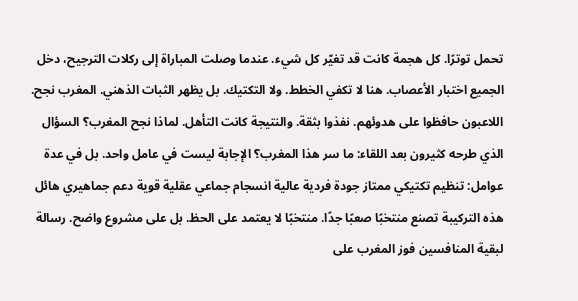تحمل توترًا. كل هجمة كانت قد تغيّر كل شيء. عندما وصلت المباراة إلى ركلات الترجيح، دخل الجميع اختبار الأعصاب. هنا لا تكفي الخطط. ولا التكتيك. بل يظهر الثبات الذهني. المغرب نجح. اللاعبون حافظوا على هدوئهم. نفذوا بثقة. والنتيجة كانت التأهل. لماذا نجح المغرب؟ السؤال الذي طرحه كثيرون بعد اللقاء: ما سر هذا المغرب؟ الإجابة ليست في عامل واحد. بل في عدة عوامل: تنظيم تكتيكي ممتاز جودة فردية عالية انسجام جماعي عقلية قوية دعم جماهيري هائل هذه التركيبة تصنع منتخبًا صعبًا جدًا. منتخبًا لا يعتمد على الحظ. بل على مشروع واضح. رسالة لبقية المنافسين فوز المغرب على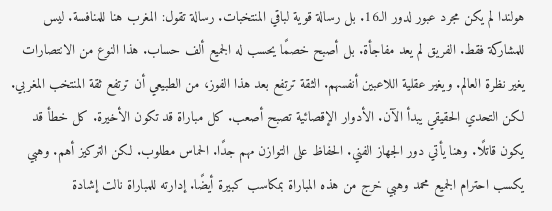هولندا لم يكن مجرد عبور لدور الـ16. بل رسالة قوية لباقي المنتخبات. رسالة تقول: المغرب هنا للمنافسة. ليس للمشاركة فقط. الفريق لم يعد مفاجأة. بل أصبح خصمًا يحسب له الجميع ألف حساب. هذا النوع من الانتصارات يغير نظرة العالم. ويغير عقلية اللاعبين أنفسهم. الثقة ترتفع بعد هذا الفوز، من الطبيعي أن ترتفع ثقة المنتخب المغربي. لكن التحدي الحقيقي يبدأ الآن. الأدوار الإقصائية تصبح أصعب. كل مباراة قد تكون الأخيرة. كل خطأ قد يكون قاتلًا. وهنا يأتي دور الجهاز الفني. الحفاظ على التوازن مهم جدًا. الحماس مطلوب. لكن التركيز أهم. وهبي يكسب احترام الجميع محمد وهبي خرج من هذه المباراة بمكاسب كبيرة أيضًا. إدارته للمباراة نالت إشادة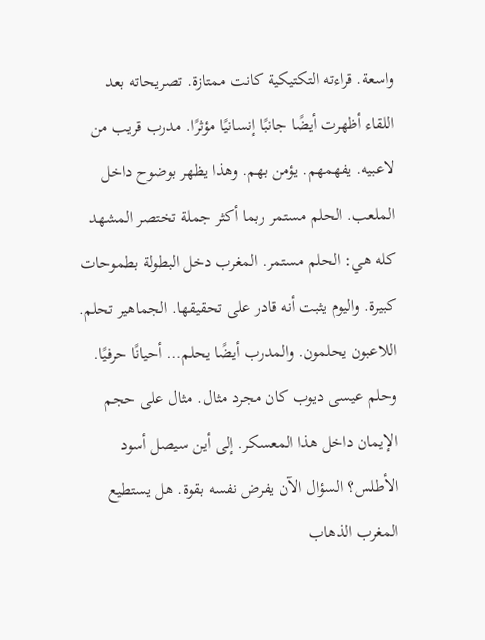واسعة. قراءته التكتيكية كانت ممتازة. تصريحاته بعد اللقاء أظهرت أيضًا جانبًا إنسانيًا مؤثرًا. مدرب قريب من لاعبيه. يفهمهم. يؤمن بهم. وهذا يظهر بوضوح داخل الملعب. الحلم مستمر ربما أكثر جملة تختصر المشهد كله هي: الحلم مستمر. المغرب دخل البطولة بطموحات كبيرة. واليوم يثبت أنه قادر على تحقيقها. الجماهير تحلم. اللاعبون يحلمون. والمدرب أيضًا يحلم… أحيانًا حرفيًا. وحلم عيسى ديوب كان مجرد مثال. مثال على حجم الإيمان داخل هذا المعسكر. إلى أين سيصل أسود الأطلس؟ السؤال الآن يفرض نفسه بقوة. هل يستطيع المغرب الذهاب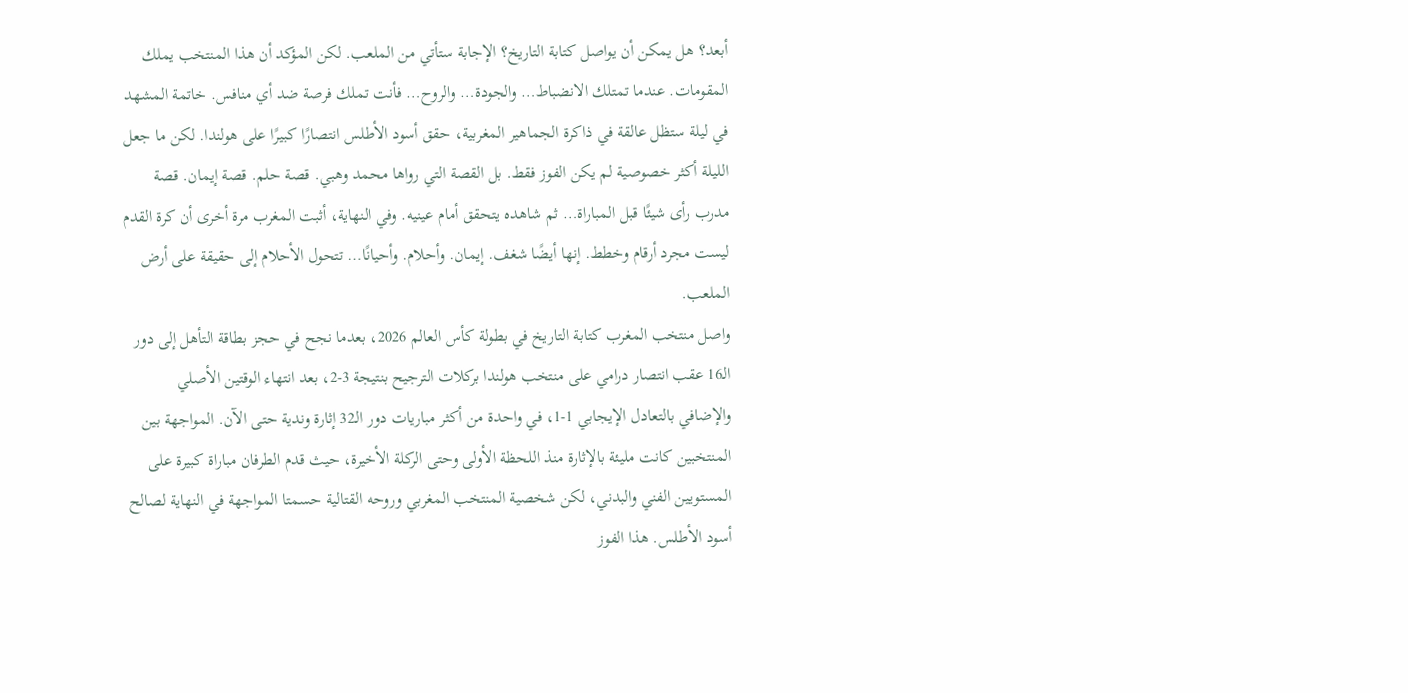أبعد؟ هل يمكن أن يواصل كتابة التاريخ؟ الإجابة ستأتي من الملعب. لكن المؤكد أن هذا المنتخب يملك المقومات. عندما تمتلك الانضباط… والجودة… والروح… فأنت تملك فرصة ضد أي منافس. خاتمة المشهد في ليلة ستظل عالقة في ذاكرة الجماهير المغربية، حقق أسود الأطلس انتصارًا كبيرًا على هولندا. لكن ما جعل الليلة أكثر خصوصية لم يكن الفوز فقط. بل القصة التي رواها محمد وهبي. قصة حلم. قصة إيمان. قصة مدرب رأى شيئًا قبل المباراة… ثم شاهده يتحقق أمام عينيه. وفي النهاية، أثبت المغرب مرة أخرى أن كرة القدم ليست مجرد أرقام وخطط. إنها أيضًا شغف. إيمان. وأحلام. وأحيانًا… تتحول الأحلام إلى حقيقة على أرض الملعب.
واصل منتخب المغرب كتابة التاريخ في بطولة كأس العالم 2026، بعدما نجح في حجز بطاقة التأهل إلى دور الـ16 عقب انتصار درامي على منتخب هولندا بركلات الترجيح بنتيجة 3-2، بعد انتهاء الوقتين الأصلي والإضافي بالتعادل الإيجابي 1-1، في واحدة من أكثر مباريات دور الـ32 إثارة وندية حتى الآن. المواجهة بين المنتخبين كانت مليئة بالإثارة منذ اللحظة الأولى وحتى الركلة الأخيرة، حيث قدم الطرفان مباراة كبيرة على المستويين الفني والبدني، لكن شخصية المنتخب المغربي وروحه القتالية حسمتا المواجهة في النهاية لصالح أسود الأطلس. هذا الفوز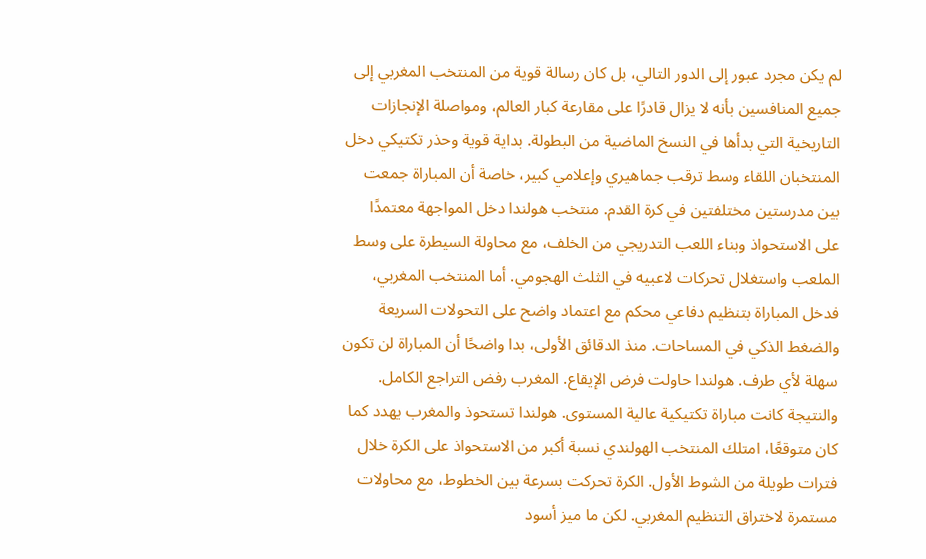لم يكن مجرد عبور إلى الدور التالي، بل كان رسالة قوية من المنتخب المغربي إلى جميع المنافسين بأنه لا يزال قادرًا على مقارعة كبار العالم، ومواصلة الإنجازات التاريخية التي بدأها في النسخ الماضية من البطولة. بداية قوية وحذر تكتيكي دخل المنتخبان اللقاء وسط ترقب جماهيري وإعلامي كبير، خاصة أن المباراة جمعت بين مدرستين مختلفتين في كرة القدم. منتخب هولندا دخل المواجهة معتمدًا على الاستحواذ وبناء اللعب التدريجي من الخلف، مع محاولة السيطرة على وسط الملعب واستغلال تحركات لاعبيه في الثلث الهجومي. أما المنتخب المغربي، فدخل المباراة بتنظيم دفاعي محكم مع اعتماد واضح على التحولات السريعة والضغط الذكي في المساحات. منذ الدقائق الأولى، بدا واضحًا أن المباراة لن تكون سهلة لأي طرف. هولندا حاولت فرض الإيقاع. المغرب رفض التراجع الكامل. والنتيجة كانت مباراة تكتيكية عالية المستوى. هولندا تستحوذ والمغرب يهدد كما كان متوقعًا، امتلك المنتخب الهولندي نسبة أكبر من الاستحواذ على الكرة خلال فترات طويلة من الشوط الأول. الكرة تحركت بسرعة بين الخطوط، مع محاولات مستمرة لاختراق التنظيم المغربي. لكن ما ميز أسود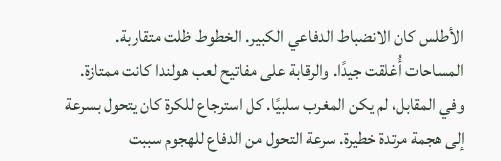الأطلس كان الانضباط الدفاعي الكبير. الخطوط ظلت متقاربة. المساحات أُغلقت جيدًا. والرقابة على مفاتيح لعب هولندا كانت ممتازة. وفي المقابل، لم يكن المغرب سلبيًا. كل استرجاع للكرة كان يتحول بسرعة إلى هجمة مرتدة خطيرة. سرعة التحول من الدفاع للهجوم سببت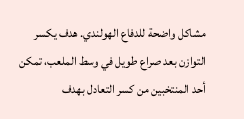مشاكل واضحة للدفاع الهولندي. هدف يكسر التوازن بعد صراع طويل في وسط الملعب، تمكن أحد المنتخبين من كسر التعادل بهدف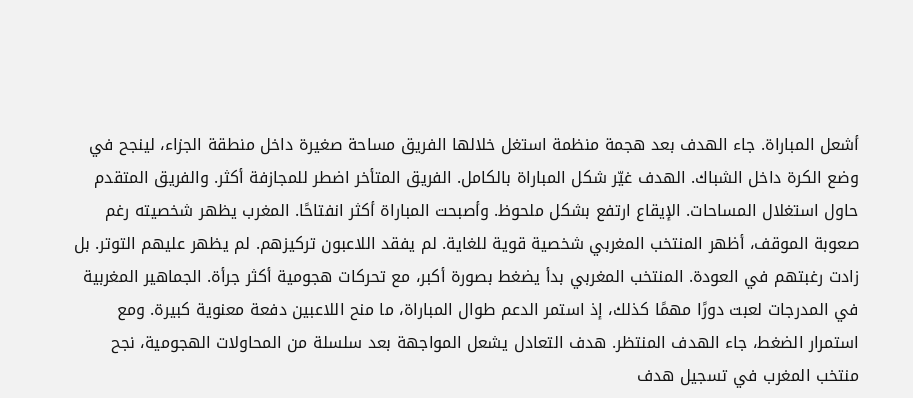أشعل المباراة. جاء الهدف بعد هجمة منظمة استغل خلالها الفريق مساحة صغيرة داخل منطقة الجزاء، لينجح في وضع الكرة داخل الشباك. الهدف غيّر شكل المباراة بالكامل. الفريق المتأخر اضطر للمجازفة أكثر. والفريق المتقدم حاول استغلال المساحات. الإيقاع ارتفع بشكل ملحوظ. وأصبحت المباراة أكثر انفتاحًا. المغرب يظهر شخصيته رغم صعوبة الموقف، أظهر المنتخب المغربي شخصية قوية للغاية. لم يفقد اللاعبون تركيزهم. لم يظهر عليهم التوتر. بل زادت رغبتهم في العودة. المنتخب المغربي بدأ يضغط بصورة أكبر، مع تحركات هجومية أكثر جرأة. الجماهير المغربية في المدرجات لعبت دورًا مهمًا كذلك، إذ استمر الدعم طوال المباراة، ما منح اللاعبين دفعة معنوية كبيرة. ومع استمرار الضغط، جاء الهدف المنتظر. هدف التعادل يشعل المواجهة بعد سلسلة من المحاولات الهجومية، نجح منتخب المغرب في تسجيل هدف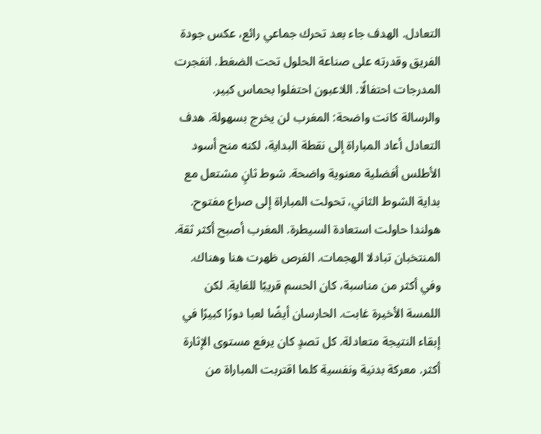التعادل. الهدف جاء بعد تحرك جماعي رائع، عكس جودة الفريق وقدرته على صناعة الحلول تحت الضغط. انفجرت المدرجات احتفالًا. اللاعبون احتفلوا بحماس كبير. والرسالة كانت واضحة: المغرب لن يخرج بسهولة. هدف التعادل أعاد المباراة إلى نقطة البداية، لكنه منح أسود الأطلس أفضلية معنوية واضحة. شوط ثانٍ مشتعل مع بداية الشوط الثاني، تحولت المباراة إلى صراع مفتوح. هولندا حاولت استعادة السيطرة. المغرب أصبح أكثر ثقة. المنتخبان تبادلا الهجمات. الفرص ظهرت هنا وهناك. وفي أكثر من مناسبة، كان الحسم قريبًا للغاية. لكن اللمسة الأخيرة غابت. الحارسان أيضًا لعبا دورًا كبيرًا في إبقاء النتيجة متعادلة. كل تصدٍ كان يرفع مستوى الإثارة أكثر. معركة بدنية ونفسية كلما اقتربت المباراة من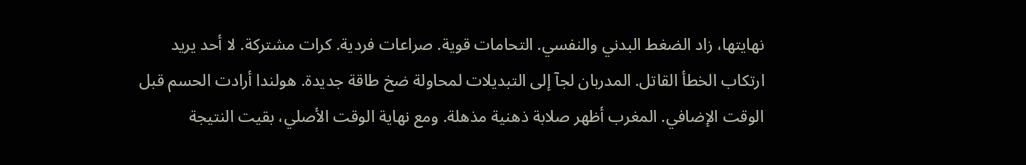نهايتها، زاد الضغط البدني والنفسي. التحامات قوية. صراعات فردية. كرات مشتركة. لا أحد يريد ارتكاب الخطأ القاتل. المدربان لجآ إلى التبديلات لمحاولة ضخ طاقة جديدة. هولندا أرادت الحسم قبل الوقت الإضافي. المغرب أظهر صلابة ذهنية مذهلة. ومع نهاية الوقت الأصلي، بقيت النتيجة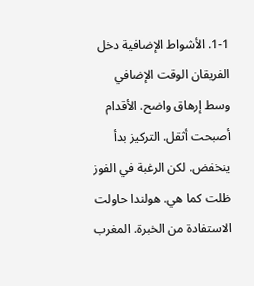1-1. الأشواط الإضافية دخل الفريقان الوقت الإضافي وسط إرهاق واضح. الأقدام أصبحت أثقل. التركيز بدأ ينخفض. لكن الرغبة في الفوز ظلت كما هي. هولندا حاولت الاستفادة من الخبرة. المغرب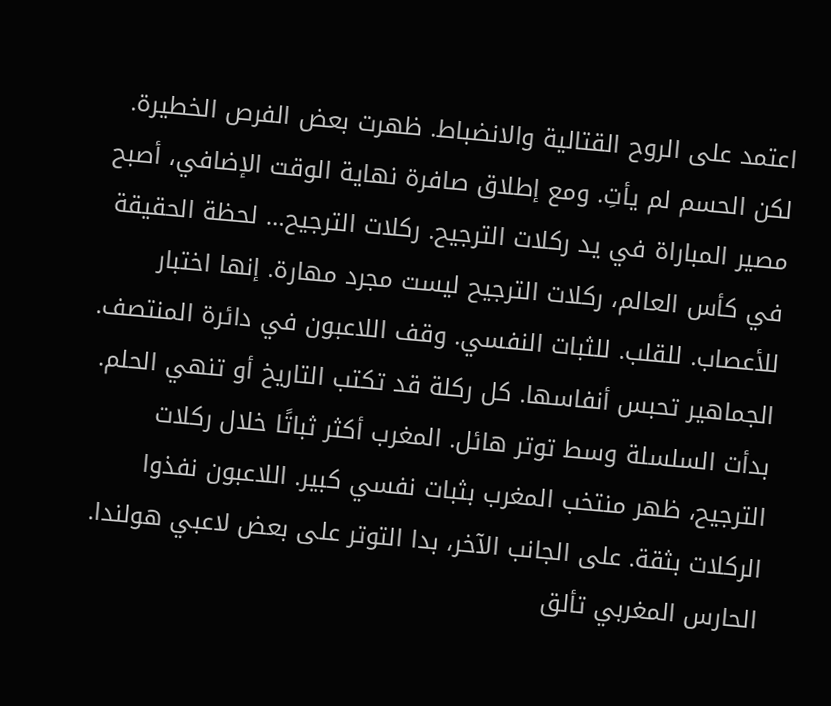اعتمد على الروح القتالية والانضباط. ظهرت بعض الفرص الخطيرة. لكن الحسم لم يأتِ. ومع إطلاق صافرة نهاية الوقت الإضافي، أصبح مصير المباراة في يد ركلات الترجيح. ركلات الترجيح… لحظة الحقيقة في كأس العالم، ركلات الترجيح ليست مجرد مهارة. إنها اختبار للأعصاب. للقلب. للثبات النفسي. وقف اللاعبون في دائرة المنتصف. الجماهير تحبس أنفاسها. كل ركلة قد تكتب التاريخ أو تنهي الحلم. بدأت السلسلة وسط توتر هائل. المغرب أكثر ثباتًا خلال ركلات الترجيح، ظهر منتخب المغرب بثبات نفسي كبير. اللاعبون نفذوا الركلات بثقة. على الجانب الآخر، بدا التوتر على بعض لاعبي هولندا. الحارس المغربي تألق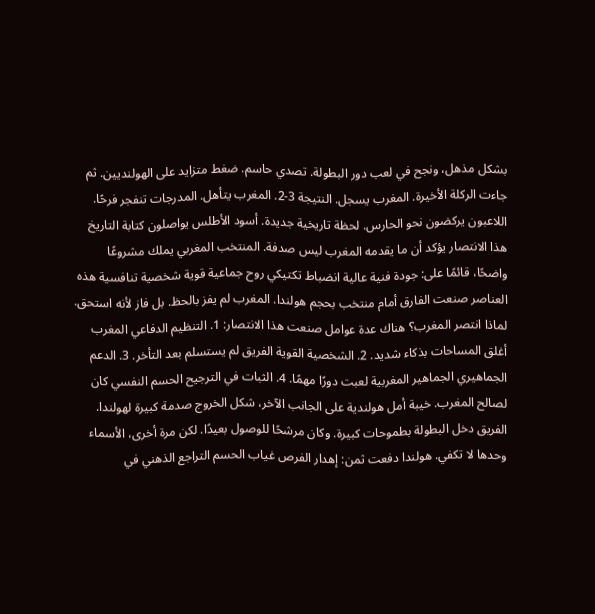بشكل مذهل، ونجح في لعب دور البطولة. تصدي حاسم. ضغط متزايد على الهولنديين. ثم جاءت الركلة الأخيرة. المغرب يسجل. النتيجة 3-2. المغرب يتأهل. المدرجات تنفجر فرحًا. اللاعبون يركضون نحو الحارس. لحظة تاريخية جديدة. أسود الأطلس يواصلون كتابة التاريخ هذا الانتصار يؤكد أن ما يقدمه المغرب ليس صدفة. المنتخب المغربي يملك مشروعًا واضحًا، قائمًا على: جودة فنية عالية انضباط تكتيكي روح جماعية قوية شخصية تنافسية هذه العناصر صنعت الفارق أمام منتخب بحجم هولندا. المغرب لم يفز بالحظ. بل فاز لأنه استحق. لماذا انتصر المغرب؟ هناك عدة عوامل صنعت هذا الانتصار: 1. التنظيم الدفاعي المغرب أغلق المساحات بذكاء شديد. 2. الشخصية القوية الفريق لم يستسلم بعد التأخر. 3. الدعم الجماهيري الجماهير المغربية لعبت دورًا مهمًا. 4. الثبات في الترجيح الحسم النفسي كان لصالح المغرب. خيبة أمل هولندية على الجانب الآخر، شكل الخروج صدمة كبيرة لهولندا. الفريق دخل البطولة بطموحات كبيرة. وكان مرشحًا للوصول بعيدًا. لكن مرة أخرى، الأسماء وحدها لا تكفي. هولندا دفعت ثمن: إهدار الفرص غياب الحسم التراجع الذهني في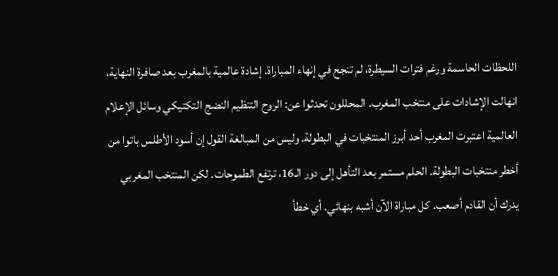اللحظات الحاسمة ورغم فترات السيطرة، لم تنجح في إنهاء المباراة. إشادة عالمية بالمغرب بعد صافرة النهاية، انهالت الإشادات على منتخب المغرب. المحللون تحدثوا عن: الروح التنظيم النضج التكتيكي وسائل الإعلام العالمية اعتبرت المغرب أحد أبرز المنتخبات في البطولة. وليس من المبالغة القول إن أسود الأطلس باتوا من أخطر منتخبات البطولة. الحلم مستمر بعد التأهل إلى دور الـ16، ترتفع الطموحات. لكن المنتخب المغربي يدرك أن القادم أصعب. كل مباراة الآن أشبه بنهائي. أي خطأ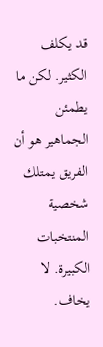قد يكلف الكثير. لكن ما يطمئن الجماهير هو أن الفريق يمتلك شخصية المنتخبات الكبيرة. لا يخاف.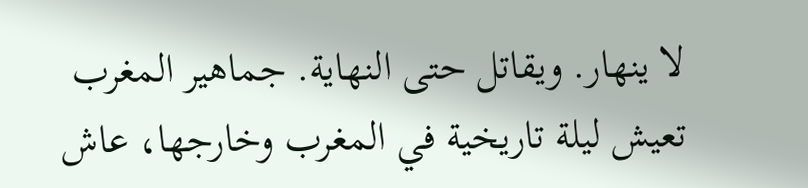لا ينهار. ويقاتل حتى النهاية. جماهير المغرب تعيش ليلة تاريخية في المغرب وخارجها، عاش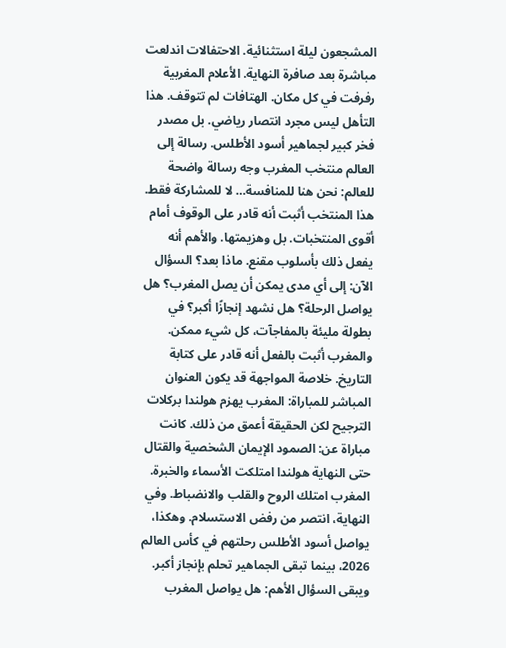المشجعون ليلة استثنائية. الاحتفالات اندلعت مباشرة بعد صافرة النهاية. الأعلام المغربية رفرفت في كل مكان. الهتافات لم تتوقف. هذا التأهل ليس مجرد انتصار رياضي. بل مصدر فخر كبير لجماهير أسود الأطلس. رسالة إلى العالم منتخب المغرب وجه رسالة واضحة للعالم: نحن هنا للمنافسة… لا للمشاركة فقط. هذا المنتخب أثبت أنه قادر على الوقوف أمام أقوى المنتخبات. بل وهزيمتها. والأهم أنه يفعل ذلك بأسلوب مقنع. ماذا بعد؟ السؤال الآن: إلى أي مدى يمكن أن يصل المغرب؟ هل يواصل الرحلة؟ هل نشهد إنجازًا أكبر؟ في بطولة مليئة بالمفاجآت، كل شيء ممكن. والمغرب أثبت بالفعل أنه قادر على كتابة التاريخ. خلاصة المواجهة قد يكون العنوان المباشر للمباراة: المغرب يهزم هولندا بركلات الترجيح لكن الحقيقة أعمق من ذلك. كانت مباراة عن: الصمود الإيمان الشخصية والقتال حتى النهاية هولندا امتلكت الأسماء والخبرة. المغرب امتلك الروح والقلب والانضباط. وفي النهاية، انتصر من رفض الاستسلام. وهكذا، يواصل أسود الأطلس رحلتهم في كأس العالم 2026، بينما تبقى الجماهير تحلم بإنجاز أكبر. ويبقى السؤال الأهم: هل يواصل المغرب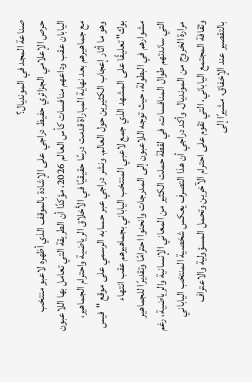صناعة المجد في المونديال؟
حرص الإعلامي الجزائري حفيظ دراجي على الإشادة بالموقف الذي أظهره لاعبو منتخب اليابان عقب وداعهم منافسات كأس العالم 2026، مؤكدًا أن الطريقة التي تعامل بها اللاعبون مع جماهيرهم بعد نهاية المباراة قدمت درسًا حقيقيًا في الأخلاق الرياضية واحترام الجماهير، وهو ما أثار إعجاب الكثيرين حول العالم. ونشر دراجي عبر حسابه الرسمي على موقع "فيس بوك" تعليقًا على المشهد الذي جمع لاعبي المنتخب الياباني بجماهيرهم عقب انتهاء مشوارهم في البطولة، حيث توجه اللاعبون إلى المدرجات وانحنوا احترامًا وتقديرًا للجماهير التي ساندتهم طوال المنافسات، في لقطة حملت الكثير من المعاني الإنسانية والرياضية، رغم مرارة الخروج من المونديال. وأكد دراجي أن هذا التصرف يعكس شخصية المنتخب الياباني وثقافة المجتمع الياباني، التي تقوم على احترام الآخرين وتحمل المسؤولية والاعتراف بالتقصير عند الإخفاق، مشيرًا إلى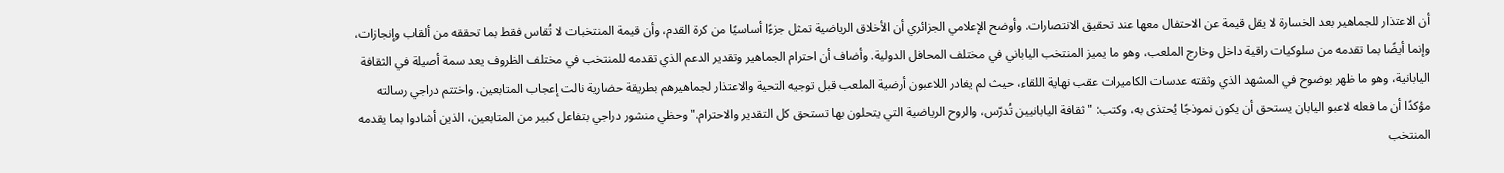أن الاعتذار للجماهير بعد الخسارة لا يقل قيمة عن الاحتفال معها عند تحقيق الانتصارات. وأوضح الإعلامي الجزائري أن الأخلاق الرياضية تمثل جزءًا أساسيًا من كرة القدم، وأن قيمة المنتخبات لا تُقاس فقط بما تحققه من ألقاب وإنجازات، وإنما أيضًا بما تقدمه من سلوكيات راقية داخل وخارج الملعب، وهو ما يميز المنتخب الياباني في مختلف المحافل الدولية. وأضاف أن احترام الجماهير وتقدير الدعم الذي تقدمه للمنتخب في مختلف الظروف يعد سمة أصيلة في الثقافة اليابانية، وهو ما ظهر بوضوح في المشهد الذي وثقته عدسات الكاميرات عقب نهاية اللقاء، حيث لم يغادر اللاعبون أرضية الملعب قبل توجيه التحية والاعتذار لجماهيرهم بطريقة حضارية نالت إعجاب المتابعين. واختتم دراجي رسالته مؤكدًا أن ما فعله لاعبو اليابان يستحق أن يكون نموذجًا يُحتذى به، وكتب: "ثقافة اليابانيين تُدرّس، والروح الرياضية التي يتحلون بها تستحق كل التقدير والاحترام." وحظي منشور دراجي بتفاعل كبير من المتابعين، الذين أشادوا بما يقدمه المنتخب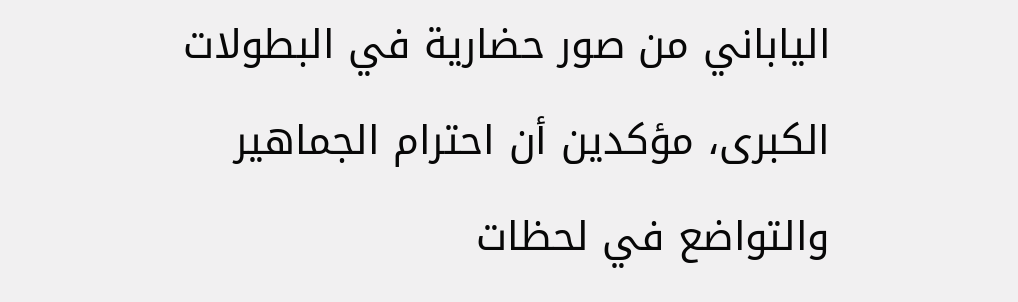الياباني من صور حضارية في البطولات الكبرى، مؤكدين أن احترام الجماهير والتواضع في لحظات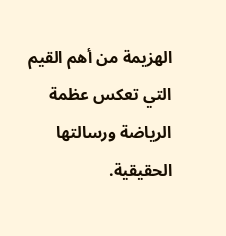الهزيمة من أهم القيم التي تعكس عظمة الرياضة ورسالتها الحقيقية.